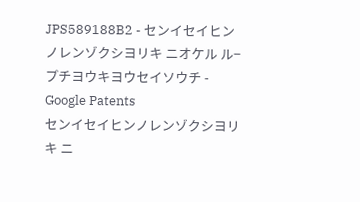JPS589188B2 - センイセイヒンノレンゾクシヨリキ ニオケル ル−プチヨウキヨウセイソウチ - Google Patents
センイセイヒンノレンゾクシヨリキ ニ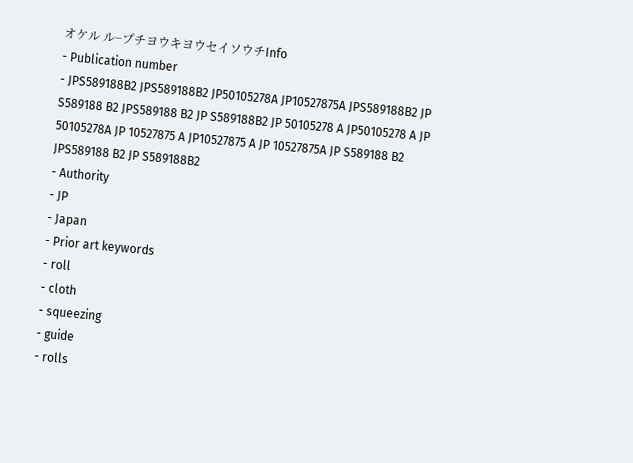オケル ル−プチヨウキヨウセイソウチInfo
- Publication number
- JPS589188B2 JPS589188B2 JP50105278A JP10527875A JPS589188B2 JP S589188 B2 JPS589188 B2 JP S589188B2 JP 50105278 A JP50105278 A JP 50105278A JP 10527875 A JP10527875 A JP 10527875A JP S589188 B2 JPS589188 B2 JP S589188B2
- Authority
- JP
- Japan
- Prior art keywords
- roll
- cloth
- squeezing
- guide
- rolls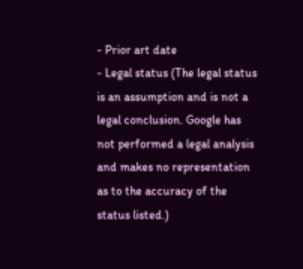- Prior art date
- Legal status (The legal status is an assumption and is not a legal conclusion. Google has not performed a legal analysis and makes no representation as to the accuracy of the status listed.)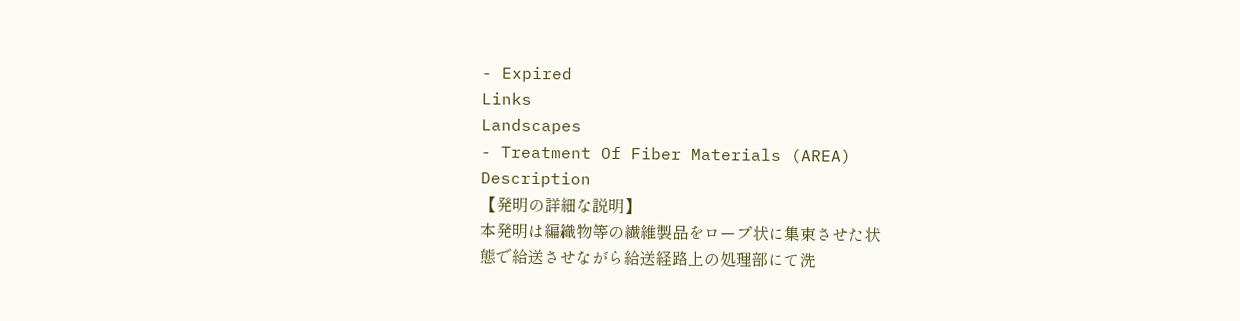- Expired
Links
Landscapes
- Treatment Of Fiber Materials (AREA)
Description
【発明の詳細な説明】
本発明は編織物等の繊維製品をロープ状に集束させた状
態で給送させながら給送経路上の処理部にて洗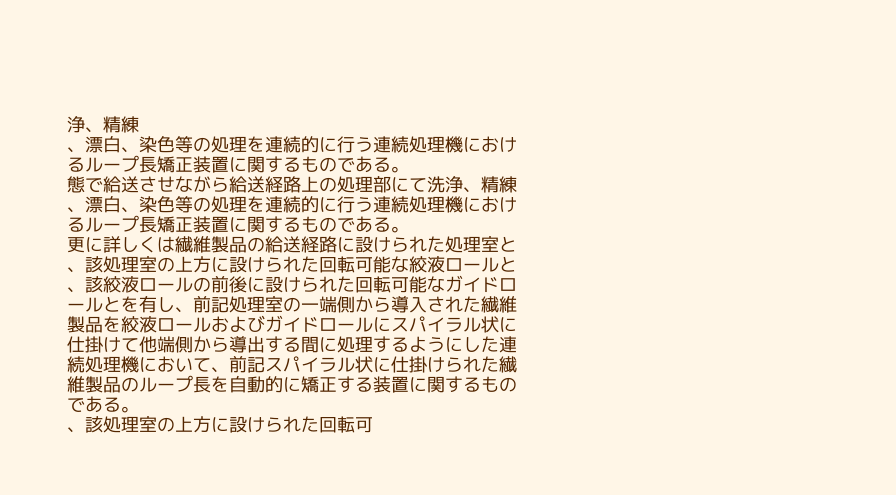浄、精練
、漂白、染色等の処理を連続的に行う連続処理機におけ
るループ長矯正装置に関するものである。
態で給送させながら給送経路上の処理部にて洗浄、精練
、漂白、染色等の処理を連続的に行う連続処理機におけ
るループ長矯正装置に関するものである。
更に詳しくは繊維製品の給送経路に設けられた処理室と
、該処理室の上方に設けられた回転可能な絞液ロールと
、該絞液ロールの前後に設けられた回転可能なガイドロ
ールとを有し、前記処理室の一端側から導入された繊維
製品を絞液ロールおよびガイドロールにスパイラル状に
仕掛けて他端側から導出する間に処理するようにした連
続処理機において、前記スパイラル状に仕掛けられた繊
維製品のループ長を自動的に矯正する装置に関するもの
である。
、該処理室の上方に設けられた回転可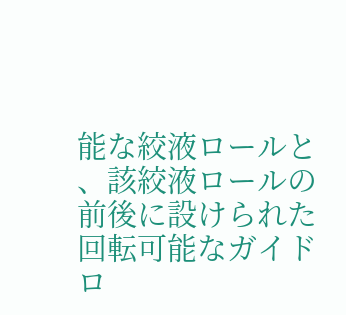能な絞液ロールと
、該絞液ロールの前後に設けられた回転可能なガイドロ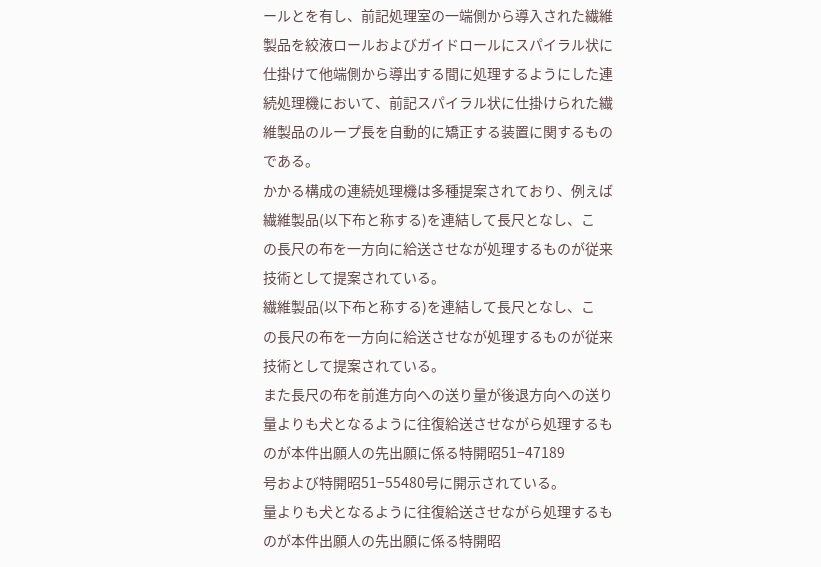ールとを有し、前記処理室の一端側から導入された繊維
製品を絞液ロールおよびガイドロールにスパイラル状に
仕掛けて他端側から導出する間に処理するようにした連
続処理機において、前記スパイラル状に仕掛けられた繊
維製品のループ長を自動的に矯正する装置に関するもの
である。
かかる構成の連続処理機は多種提案されており、例えば
繊維製品(以下布と称する)を連結して長尺となし、こ
の長尺の布を一方向に給送させなが処理するものが従来
技術として提案されている。
繊維製品(以下布と称する)を連結して長尺となし、こ
の長尺の布を一方向に給送させなが処理するものが従来
技術として提案されている。
また長尺の布を前進方向への送り量が後退方向への送り
量よりも犬となるように往復給送させながら処理するも
のが本件出願人の先出願に係る特開昭51−47189
号および特開昭51−55480号に開示されている。
量よりも犬となるように往復給送させながら処理するも
のが本件出願人の先出願に係る特開昭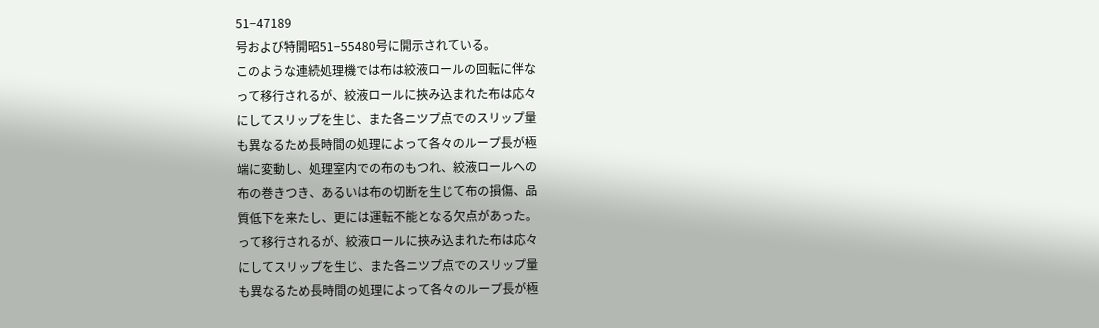51−47189
号および特開昭51−55480号に開示されている。
このような連続処理機では布は絞液ロールの回転に伴な
って移行されるが、絞液ロールに挾み込まれた布は応々
にしてスリップを生じ、また各ニツプ点でのスリップ量
も異なるため長時間の処理によって各々のループ長が極
端に変動し、処理室内での布のもつれ、絞液ロールへの
布の巻きつき、あるいは布の切断を生じて布の損傷、品
質低下を来たし、更には運転不能となる欠点があった。
って移行されるが、絞液ロールに挾み込まれた布は応々
にしてスリップを生じ、また各ニツプ点でのスリップ量
も異なるため長時間の処理によって各々のループ長が極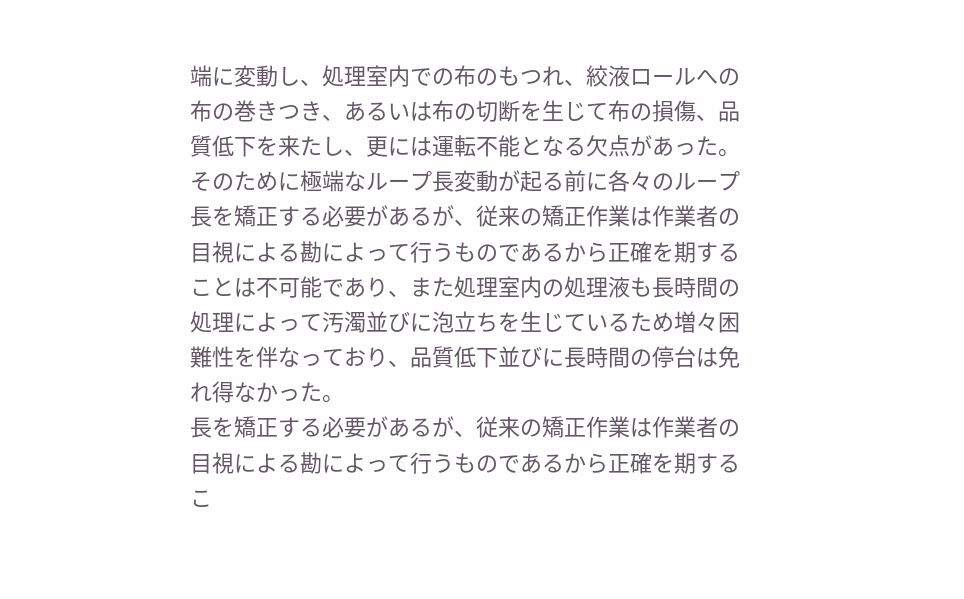端に変動し、処理室内での布のもつれ、絞液ロールへの
布の巻きつき、あるいは布の切断を生じて布の損傷、品
質低下を来たし、更には運転不能となる欠点があった。
そのために極端なループ長変動が起る前に各々のループ
長を矯正する必要があるが、従来の矯正作業は作業者の
目視による勘によって行うものであるから正確を期する
ことは不可能であり、また処理室内の処理液も長時間の
処理によって汚濁並びに泡立ちを生じているため増々困
難性を伴なっており、品質低下並びに長時間の停台は免
れ得なかった。
長を矯正する必要があるが、従来の矯正作業は作業者の
目視による勘によって行うものであるから正確を期する
こ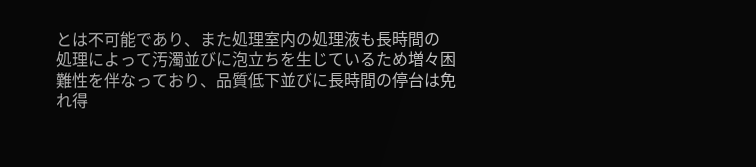とは不可能であり、また処理室内の処理液も長時間の
処理によって汚濁並びに泡立ちを生じているため増々困
難性を伴なっており、品質低下並びに長時間の停台は免
れ得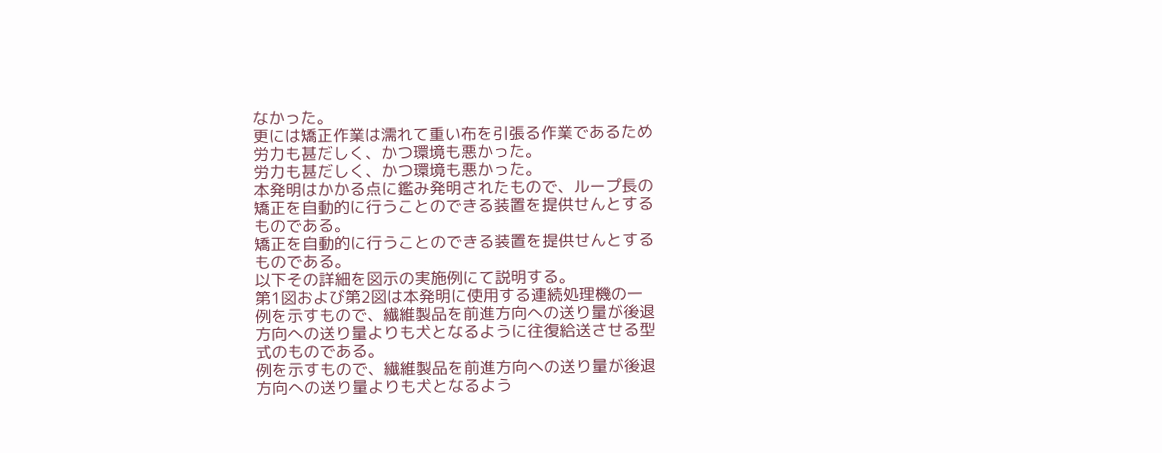なかった。
更には矯正作業は濡れて重い布を引張る作業であるため
労力も甚だしく、かつ環境も悪かった。
労力も甚だしく、かつ環境も悪かった。
本発明はかかる点に鑑み発明されたもので、ループ長の
矯正を自動的に行うことのできる装置を提供せんとする
ものである。
矯正を自動的に行うことのできる装置を提供せんとする
ものである。
以下その詳細を図示の実施例にて説明する。
第1図および第2図は本発明に使用する連続処理機の一
例を示すもので、繊維製品を前進方向への送り量が後退
方向への送り量よりも犬となるように往復給送させる型
式のものである。
例を示すもので、繊維製品を前進方向への送り量が後退
方向への送り量よりも犬となるよう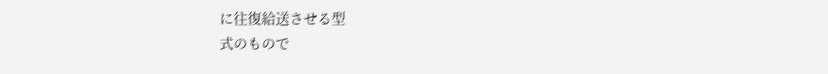に往復給送させる型
式のもので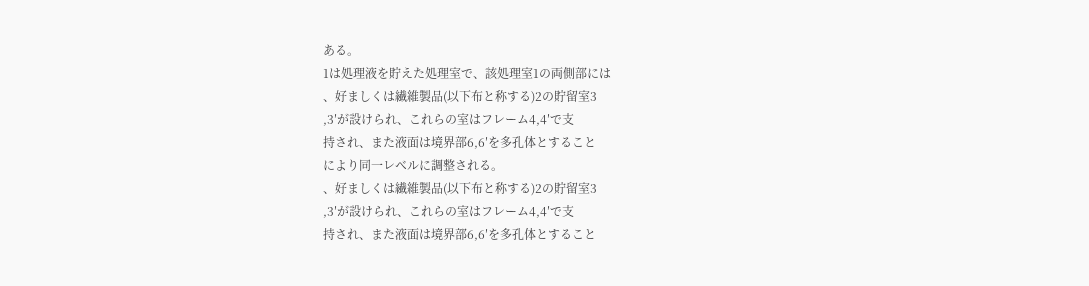ある。
1は処理液を貯えた処理室で、該処理室1の両側部には
、好ましくは繊維製品(以下布と称する)2の貯留室3
,3′が設けられ、これらの室はフレーム4,4′で支
持され、また液面は境界部6,6′を多孔体とすること
により同一レベルに調整される。
、好ましくは繊維製品(以下布と称する)2の貯留室3
,3′が設けられ、これらの室はフレーム4,4′で支
持され、また液面は境界部6,6′を多孔体とすること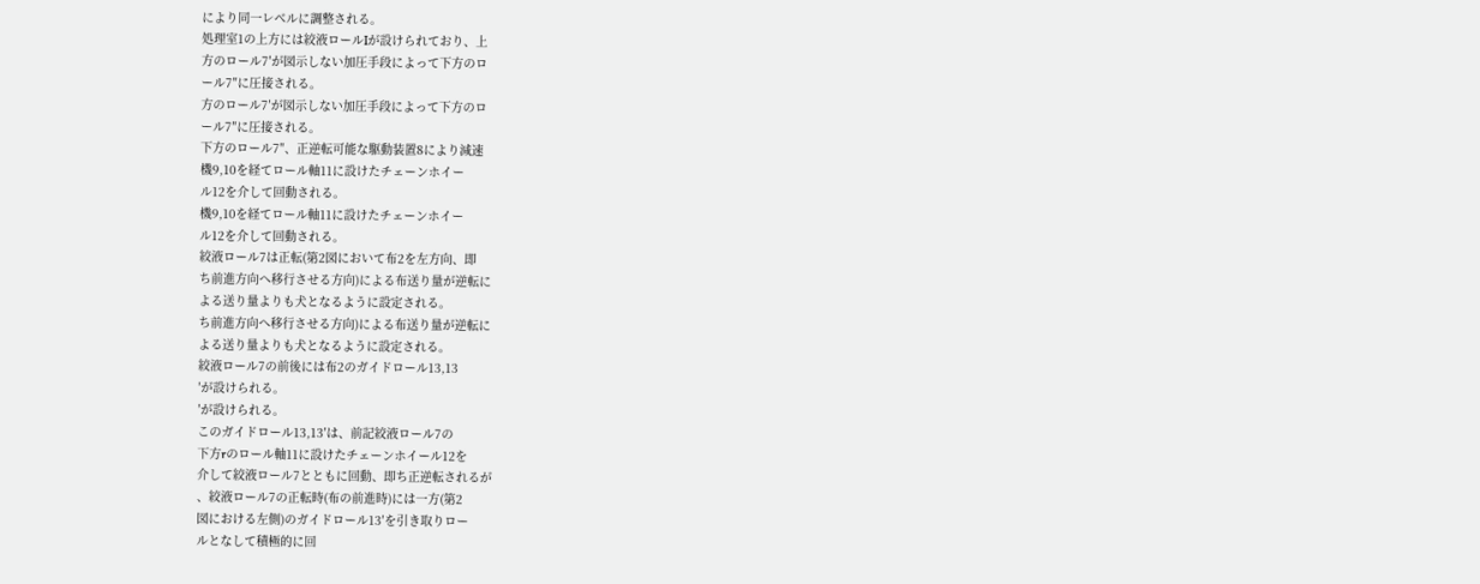により同一レベルに調整される。
処理室1の上方には絞液ロールIが設けられており、上
方のロール7′が図示しない加圧手段によって下方のロ
ール7″に圧接される。
方のロール7′が図示しない加圧手段によって下方のロ
ール7″に圧接される。
下方のロール7″、正逆転可能な駆動装置8により減速
機9,10を経てロール軸11に設けたチェーンホイー
ル12を介して回動される。
機9,10を経てロール軸11に設けたチェーンホイー
ル12を介して回動される。
絞液ロール7は正転(第2図において布2を左方向、即
ち前進方向へ移行させる方向)による布送り量が逆転に
よる送り量よりも犬となるように設定される。
ち前進方向へ移行させる方向)による布送り量が逆転に
よる送り量よりも犬となるように設定される。
絞液ロール7の前後には布2のガイドロール13,13
′が設けられる。
′が設けられる。
このガイドロール13,13′は、前記絞液ロール7の
下方rのロール軸11に設けたチェーンホイール12を
介して絞液ロール7とともに回動、即ち正逆転されるが
、絞液ロール7の正転時(布の前進時)には一方(第2
図における左側)のガイドロール13′を引き取りロー
ルとなして積極的に回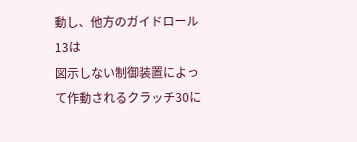動し、他方のガイドロール13は
図示しない制御装置によって作動されるクラッチ30に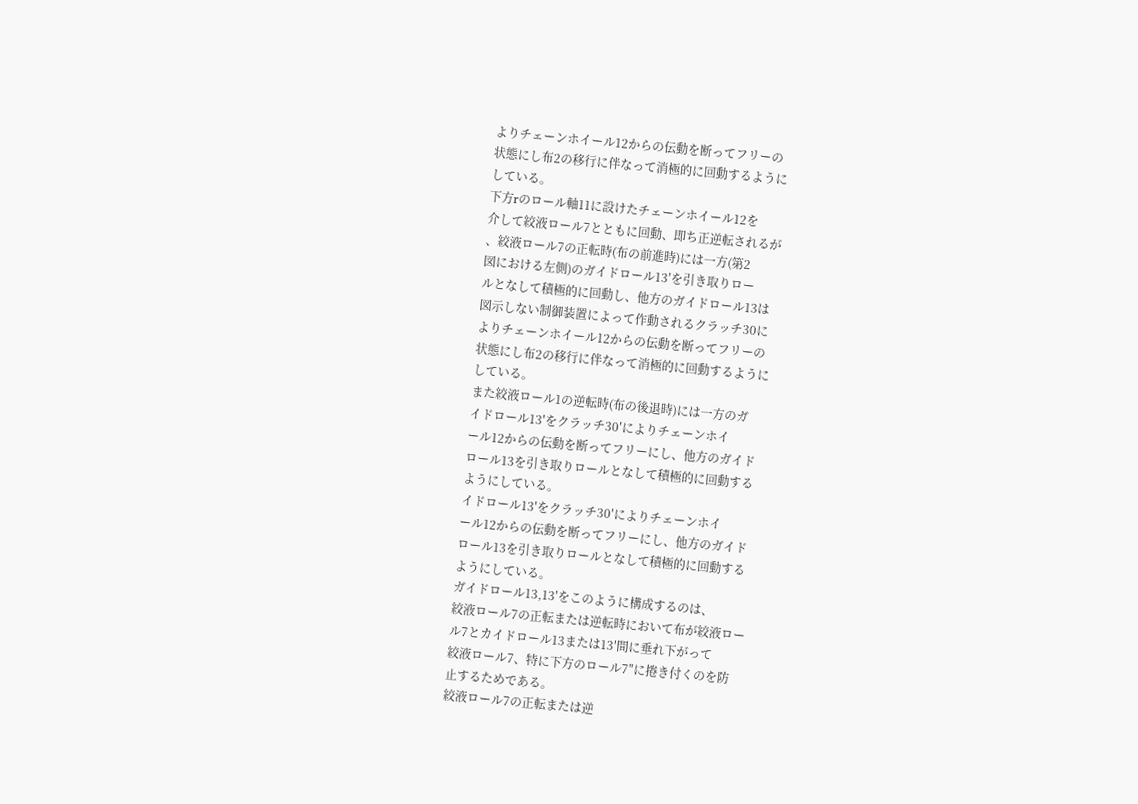よりチェーンホイール12からの伝動を断ってフリーの
状態にし布2の移行に伴なって消極的に回動するように
している。
下方rのロール軸11に設けたチェーンホイール12を
介して絞液ロール7とともに回動、即ち正逆転されるが
、絞液ロール7の正転時(布の前進時)には一方(第2
図における左側)のガイドロール13′を引き取りロー
ルとなして積極的に回動し、他方のガイドロール13は
図示しない制御装置によって作動されるクラッチ30に
よりチェーンホイール12からの伝動を断ってフリーの
状態にし布2の移行に伴なって消極的に回動するように
している。
また絞液ロール1の逆転時(布の後退時)には一方のガ
イドロール13′をクラッチ30′によりチェーンホイ
ール12からの伝動を断ってフリーにし、他方のガイド
ロール13を引き取りロールとなして積極的に回動する
ようにしている。
イドロール13′をクラッチ30′によりチェーンホイ
ール12からの伝動を断ってフリーにし、他方のガイド
ロール13を引き取りロールとなして積極的に回動する
ようにしている。
ガイドロール13,13′をこのように構成するのは、
絞液ロール7の正転または逆転時において布が絞液ロー
ル7とカイドロール13または13′間に垂れ下がって
絞液ロール7、特に下方のロール7″に捲き付くのを防
止するためである。
絞液ロール7の正転または逆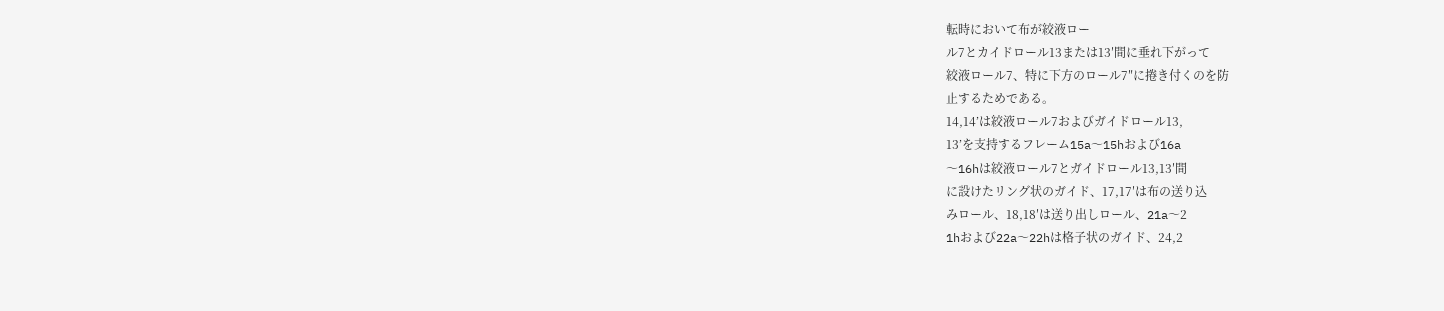転時において布が絞液ロー
ル7とカイドロール13または13′間に垂れ下がって
絞液ロール7、特に下方のロール7″に捲き付くのを防
止するためである。
14,14’は絞液ロール7およびガイドロール13,
13’を支持するフレーム15a〜15hおよび16a
〜16hは絞液ロール7とガイドロール13,13′間
に設けたリング状のガイド、17,17′は布の送り込
みロール、18,18′は送り出しロール、21a〜2
1hおよび22a〜22hは格子状のガイド、24,2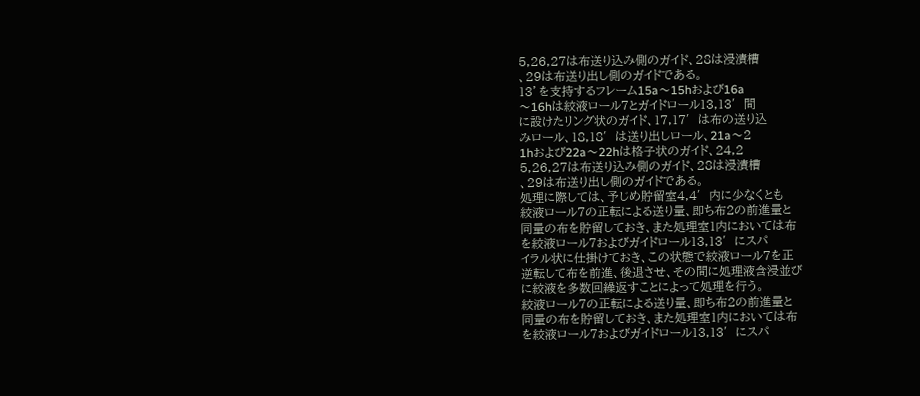5,26,27は布送り込み側のガイド、28は浸漬槽
、29は布送り出し側のガイドである。
13’を支持するフレーム15a〜15hおよび16a
〜16hは絞液ロール7とガイドロール13,13′間
に設けたリング状のガイド、17,17′は布の送り込
みロール、18,18′は送り出しロール、21a〜2
1hおよび22a〜22hは格子状のガイド、24,2
5,26,27は布送り込み側のガイド、28は浸漬槽
、29は布送り出し側のガイドである。
処理に際しては、予じめ貯留室4,4′内に少なくとも
絞液ロール7の正転による送り量、即ち布2の前進量と
同量の布を貯留しておき、また処理室1内においては布
を絞液ロール7およびガイドロール13,13′にスパ
イラル状に仕掛けておき、この状態で絞液ロール7を正
逆転して布を前進、後退させ、その間に処理液含浸並び
に絞液を多数回繰返すことによって処理を行う。
絞液ロール7の正転による送り量、即ち布2の前進量と
同量の布を貯留しておき、また処理室1内においては布
を絞液ロール7およびガイドロール13,13′にスパ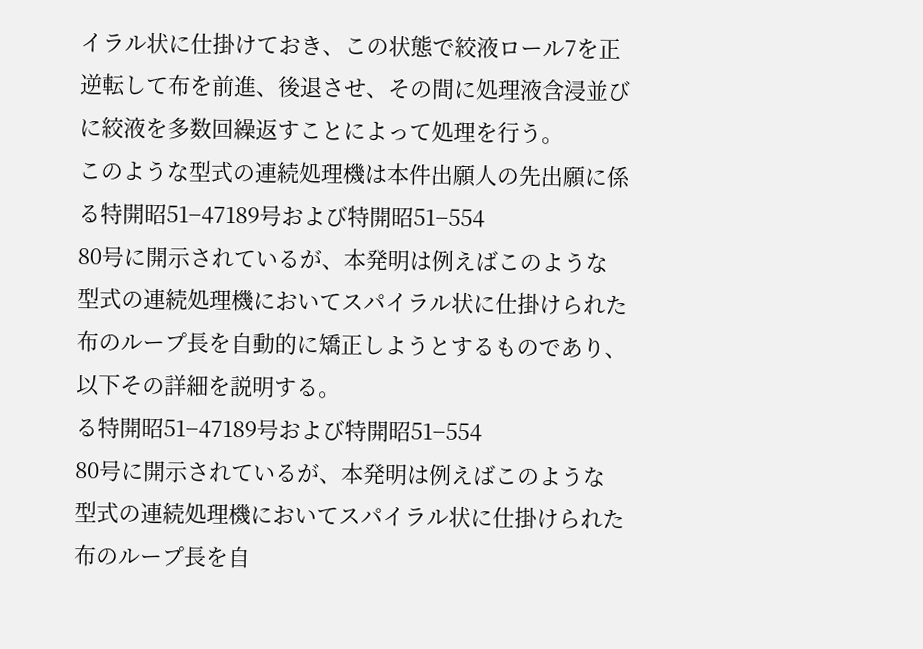イラル状に仕掛けておき、この状態で絞液ロール7を正
逆転して布を前進、後退させ、その間に処理液含浸並び
に絞液を多数回繰返すことによって処理を行う。
このような型式の連続処理機は本件出願人の先出願に係
る特開昭51−47189号および特開昭51−554
80号に開示されているが、本発明は例えばこのような
型式の連続処理機においてスパイラル状に仕掛けられた
布のループ長を自動的に矯正しようとするものであり、
以下その詳細を説明する。
る特開昭51−47189号および特開昭51−554
80号に開示されているが、本発明は例えばこのような
型式の連続処理機においてスパイラル状に仕掛けられた
布のループ長を自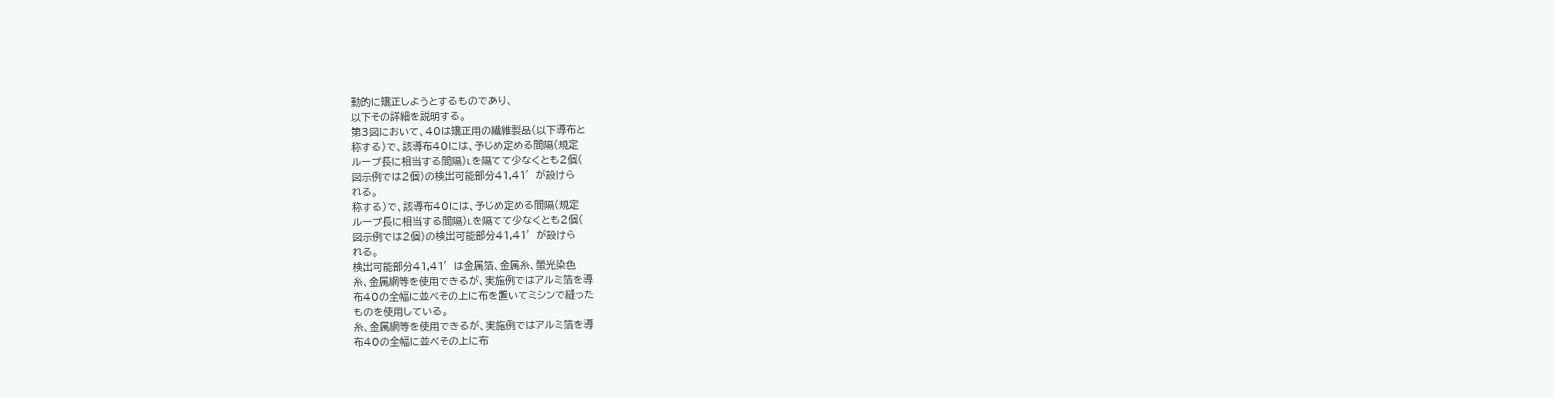動的に矯正しようとするものであり、
以下その詳細を説明する。
第3図において、40は矯正用の繊維製品(以下導布と
称する)で、該導布40には、予じめ定める間隔(規定
ループ長に相当する間隔)Lを隔てて少なくとも2個(
図示例では2個)の検出可能部分41,41′が設けら
れる。
称する)で、該導布40には、予じめ定める間隔(規定
ループ長に相当する間隔)Lを隔てて少なくとも2個(
図示例では2個)の検出可能部分41,41′が設けら
れる。
検出可能部分41,41′は金属箔、金属糸、螢光染色
糸、金属網等を使用できるが、実施例ではアルミ箔を導
布40の全幅に並べその上に布を置いてミシンで縫った
ものを使用している。
糸、金属網等を使用できるが、実施例ではアルミ箔を導
布40の全幅に並べその上に布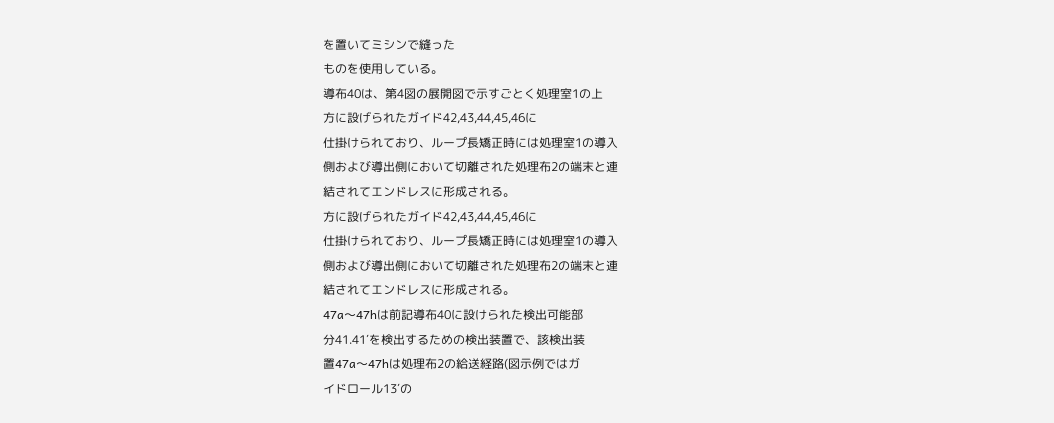を置いてミシンで縫った
ものを使用している。
導布40は、第4図の展開図で示すごとく処理室1の上
方に設げられたガイド42,43,44,45,46に
仕掛けられており、ループ長矯正時には処理室1の導入
側および導出側において切離された処理布2の端末と連
結されてエンドレスに形成される。
方に設げられたガイド42,43,44,45,46に
仕掛けられており、ループ長矯正時には処理室1の導入
側および導出側において切離された処理布2の端末と連
結されてエンドレスに形成される。
47a〜47hは前記導布40に設けられた検出可能部
分41.41′を検出するための検出装置で、該検出装
置47a〜47hは処理布2の給送経路(図示例ではガ
イドロール13′の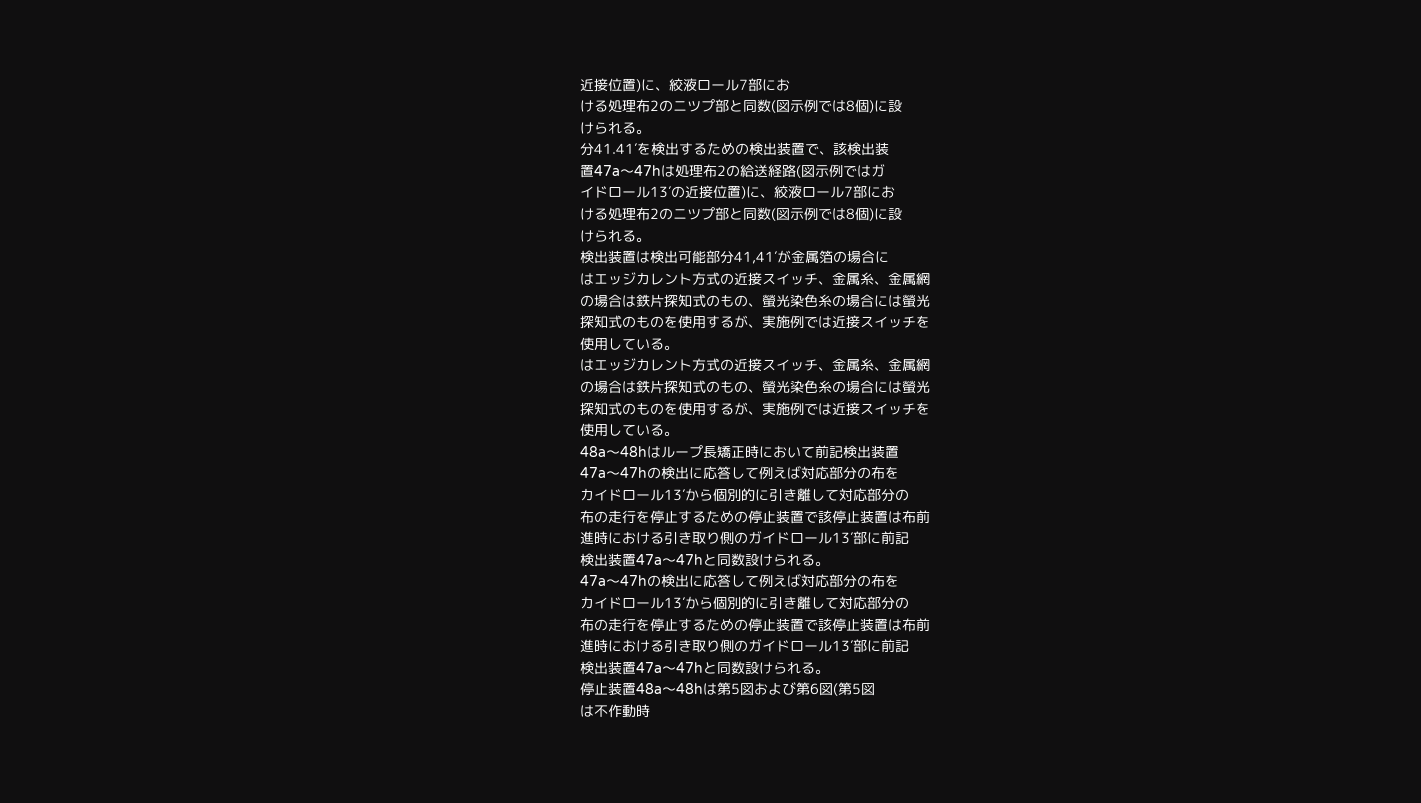近接位置)に、絞液ロール7部にお
ける処理布2のニツプ部と同数(図示例では8個)に設
けられる。
分41.41′を検出するための検出装置で、該検出装
置47a〜47hは処理布2の給送経路(図示例ではガ
イドロール13′の近接位置)に、絞液ロール7部にお
ける処理布2のニツプ部と同数(図示例では8個)に設
けられる。
検出装置は検出可能部分41,41′が金属箔の場合に
はエッジカレント方式の近接スイッチ、金属糸、金属網
の場合は鉄片探知式のもの、螢光染色糸の場合には螢光
探知式のものを使用するが、実施例では近接スイッチを
使用している。
はエッジカレント方式の近接スイッチ、金属糸、金属網
の場合は鉄片探知式のもの、螢光染色糸の場合には螢光
探知式のものを使用するが、実施例では近接スイッチを
使用している。
48a〜48hはループ長矯正時において前記検出装置
47a〜47hの検出に応答して例えば対応部分の布を
カイドロール13′から個別的に引き離して対応部分の
布の走行を停止するための停止装置で該停止装置は布前
進時における引き取り側のガイドロール13′部に前記
検出装置47a〜47hと同数設けられる。
47a〜47hの検出に応答して例えば対応部分の布を
カイドロール13′から個別的に引き離して対応部分の
布の走行を停止するための停止装置で該停止装置は布前
進時における引き取り側のガイドロール13′部に前記
検出装置47a〜47hと同数設けられる。
停止装置48a〜48hは第5図および第6図(第5図
は不作動時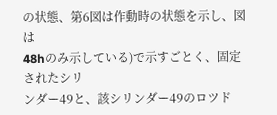の状態、第6図は作動時の状態を示し、図は
48hのみ示している)で示すごとく、固定されたシリ
ンダー49と、該シリンダー49のロツド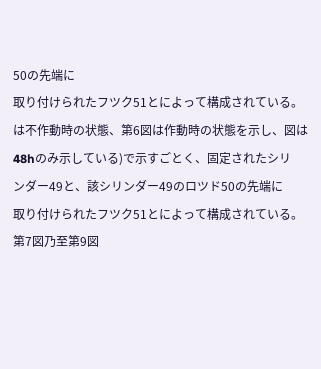50の先端に
取り付けられたフツク51とによって構成されている。
は不作動時の状態、第6図は作動時の状態を示し、図は
48hのみ示している)で示すごとく、固定されたシリ
ンダー49と、該シリンダー49のロツド50の先端に
取り付けられたフツク51とによって構成されている。
第7図乃至第9図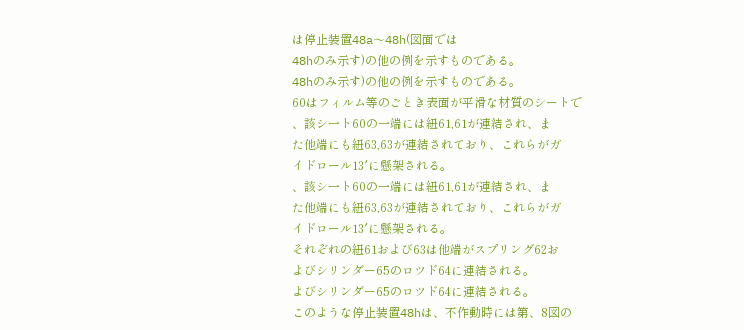は停止装置48a〜48h(図面では
48hのみ示す)の他の例を示すものである。
48hのみ示す)の他の例を示すものである。
60はフィルム等のごとき表面が平滑な材質のシートで
、該シ一ト60の一端には紐61,61が連結され、ま
た他端にも紐63,63が連結されており、これらがガ
イドロール13′に懸架される。
、該シ一ト60の一端には紐61,61が連結され、ま
た他端にも紐63,63が連結されており、これらがガ
イドロール13′に懸架される。
それぞれの紐61および63は他端がスプリング62お
よびシリンダー65のロツド64に連結される。
よびシリンダー65のロツド64に連結される。
このような停止装置48hは、不作動時には第、8図の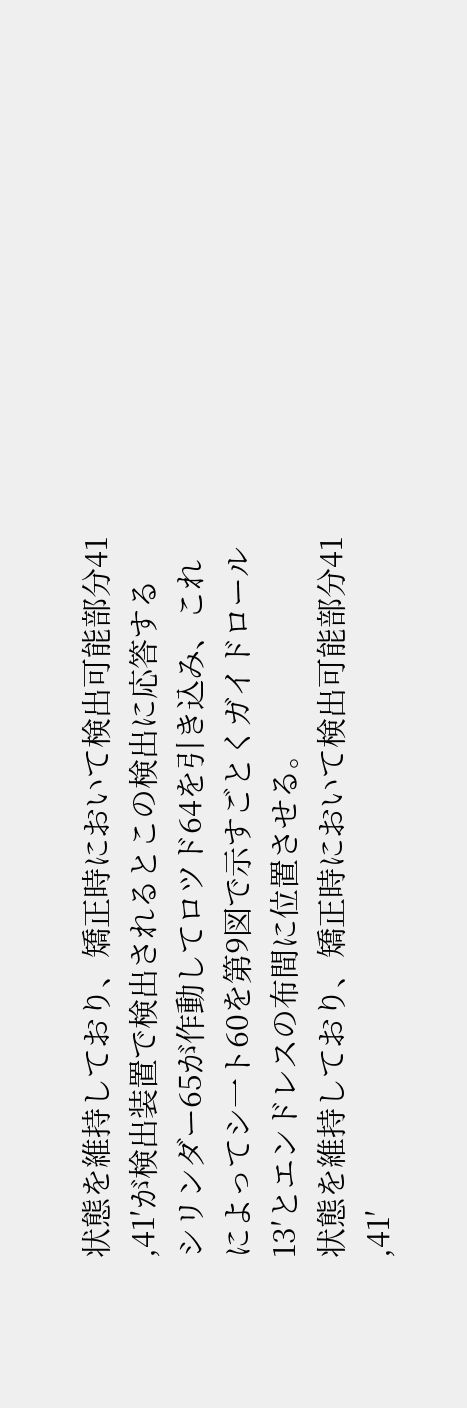状態を維持しており、矯正時において検出可能部分41
,41′が検出装置で検出されるとこの検出に応答する
シリンダー65が作動してロツド64を引き込み、これ
によってシ一ト60を第9図で示すごとくガイドロール
13′とエンドレスの布間に位置させる。
状態を維持しており、矯正時において検出可能部分41
,41′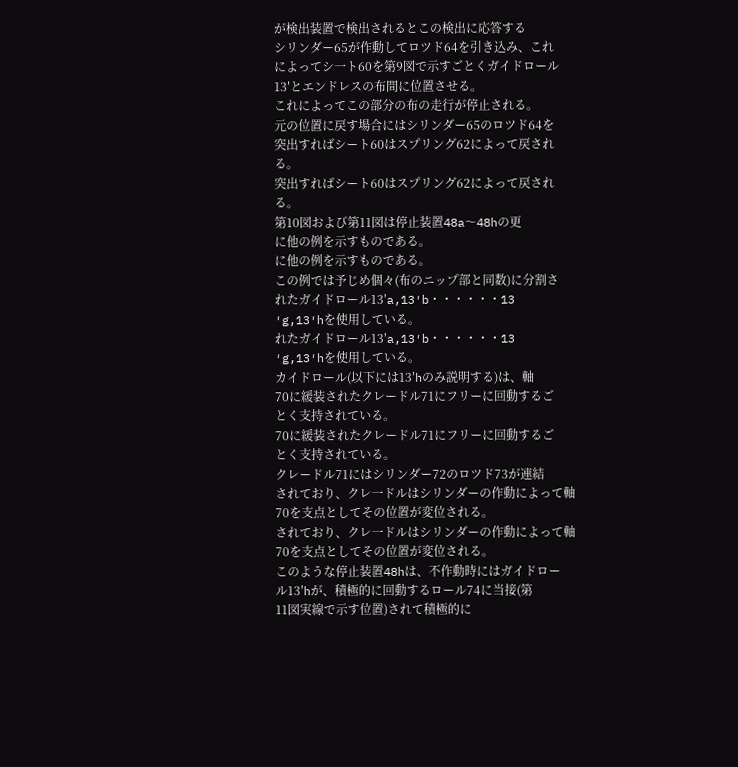が検出装置で検出されるとこの検出に応答する
シリンダー65が作動してロツド64を引き込み、これ
によってシ一ト60を第9図で示すごとくガイドロール
13′とエンドレスの布間に位置させる。
これによってこの部分の布の走行が停止される。
元の位置に戻す場合にはシリンダー65のロツド64を
突出すればシート60はスプリング62によって戻され
る。
突出すればシート60はスプリング62によって戻され
る。
第10図および第11図は停止装置48a〜48hの更
に他の例を示すものである。
に他の例を示すものである。
この例では予じめ個々(布のニップ部と同数)に分割さ
れたガイドロール13′a,13′b・・・・・・13
′g,13′hを使用している。
れたガイドロール13′a,13′b・・・・・・13
′g,13′hを使用している。
カイドロール(以下には13′hのみ説明する)は、軸
70に緩装されたクレードル71にフリーに回動するご
とく支持されている。
70に緩装されたクレードル71にフリーに回動するご
とく支持されている。
クレードル71にはシリンダー72のロツド73が連結
されており、クレ一ドルはシリンダーの作動によって軸
70を支点としてその位置が変位される。
されており、クレ一ドルはシリンダーの作動によって軸
70を支点としてその位置が変位される。
このような停止装置48hは、不作動時にはガイドロー
ル13′hが、積極的に回動するロール74に当接(第
11図実線で示す位置)されて積極的に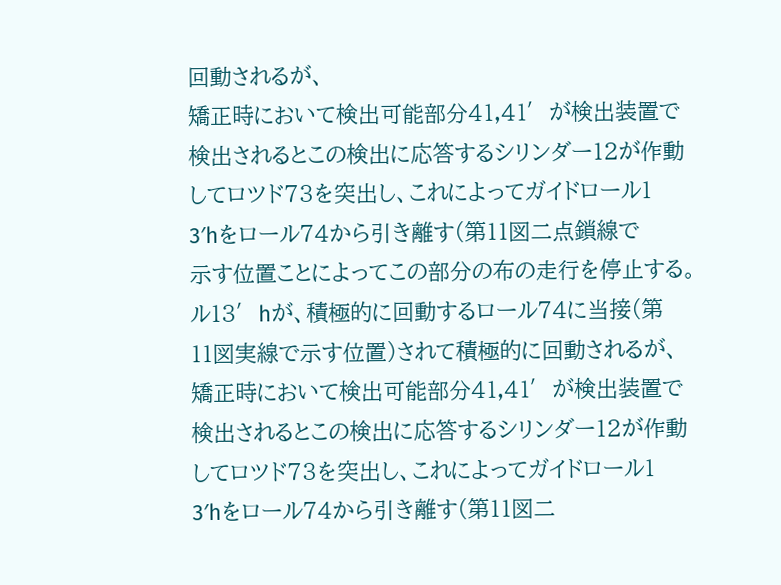回動されるが、
矯正時において検出可能部分41,41′が検出装置で
検出されるとこの検出に応答するシリンダー12が作動
してロツド73を突出し、これによってガイドロール1
3′hをロール74から引き離す(第11図二点鎖線で
示す位置ことによってこの部分の布の走行を停止する。
ル13′hが、積極的に回動するロール74に当接(第
11図実線で示す位置)されて積極的に回動されるが、
矯正時において検出可能部分41,41′が検出装置で
検出されるとこの検出に応答するシリンダー12が作動
してロツド73を突出し、これによってガイドロール1
3′hをロール74から引き離す(第11図二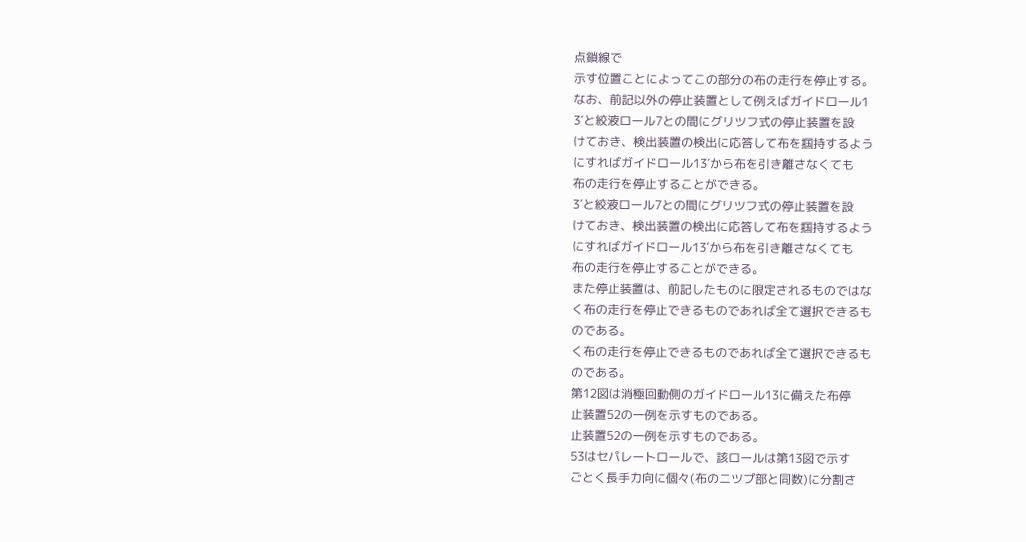点鎖線で
示す位置ことによってこの部分の布の走行を停止する。
なお、前記以外の停止装置として例えばガイドロール1
3′と絞液ロール7との間にグリツフ式の停止装置を設
けておき、検出装置の検出に応答して布を掴持するよう
にすればガイドロール13′から布を引き離さなくても
布の走行を停止することができる。
3′と絞液ロール7との間にグリツフ式の停止装置を設
けておき、検出装置の検出に応答して布を掴持するよう
にすればガイドロール13′から布を引き離さなくても
布の走行を停止することができる。
また停止装置は、前記したものに限定されるものではな
く布の走行を停止できるものであれば全て選択できるも
のである。
く布の走行を停止できるものであれば全て選択できるも
のである。
第12図は消極回動側のガイドロール13に備えた布停
止装置52の一例を示すものである。
止装置52の一例を示すものである。
53はセパレートロールで、該ロールは第13図で示す
ごとく長手力向に個々(布のニツプ部と同数)に分割さ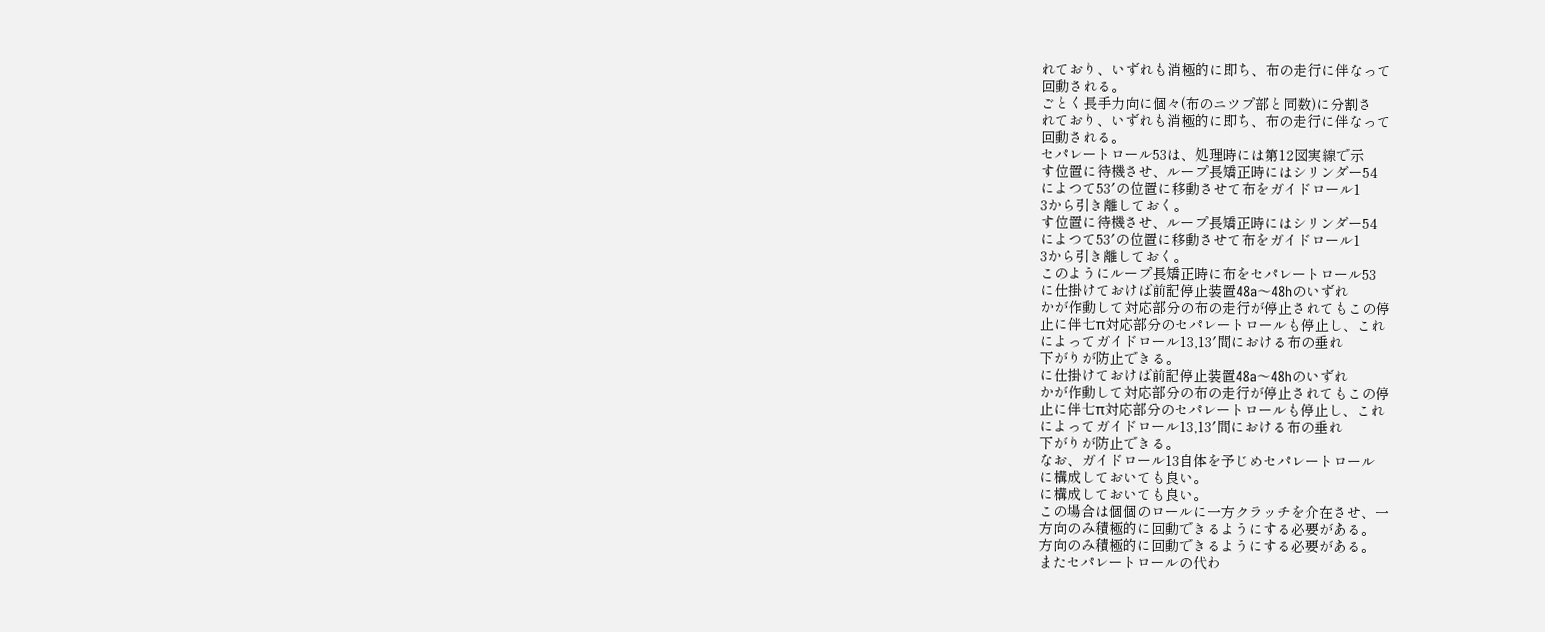れており、いずれも消極的に即ち、布の走行に伴なって
回動される。
ごとく長手力向に個々(布のニツプ部と同数)に分割さ
れており、いずれも消極的に即ち、布の走行に伴なって
回動される。
セパレートロール53は、処理時には第12図実線で示
す位置に待機させ、ループ長矯正時にはシリンダー54
によつて53′の位置に移動させて布をガイドロール1
3から引き離しておく。
す位置に待機させ、ループ長矯正時にはシリンダー54
によつて53′の位置に移動させて布をガイドロール1
3から引き離しておく。
このようにループ長矯正時に布をセパレートロール53
に仕掛けておけば前記停止装置48a〜48hのいずれ
かが作動して対応部分の布の走行が停止されてもこの停
止に伴七π対応部分のセパレートロールも停止し、これ
によってガイドロール13,13′間における布の垂れ
下がりが防止できる。
に仕掛けておけば前記停止装置48a〜48hのいずれ
かが作動して対応部分の布の走行が停止されてもこの停
止に伴七π対応部分のセパレートロールも停止し、これ
によってガイドロール13,13′間における布の垂れ
下がりが防止できる。
なお、ガイドロール13自体を予じめセパレートロール
に構成しておいても良い。
に構成しておいても良い。
この場合は個個のロールに一方クラッチを介在させ、一
方向のみ積極的に回動できるようにする必要がある。
方向のみ積極的に回動できるようにする必要がある。
またセパレートロールの代わ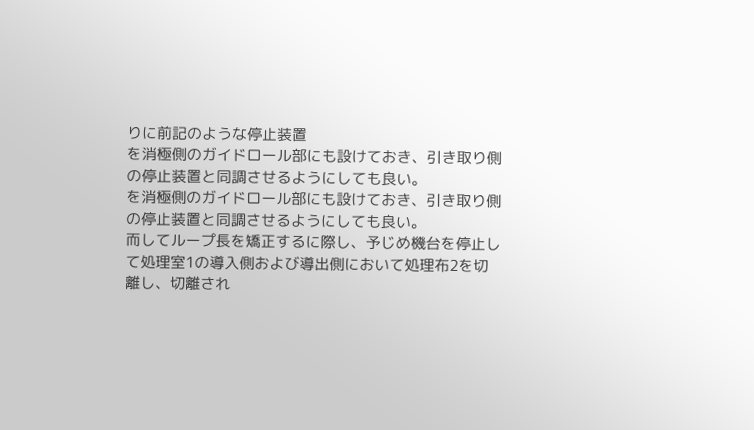りに前記のような停止装置
を消極側のガイドロール部にも設けておき、引き取り側
の停止装置と同調させるようにしても良い。
を消極側のガイドロール部にも設けておき、引き取り側
の停止装置と同調させるようにしても良い。
而してループ長を矯正するに際し、予じめ機台を停止し
て処理室1の導入側および導出側において処理布2を切
離し、切離され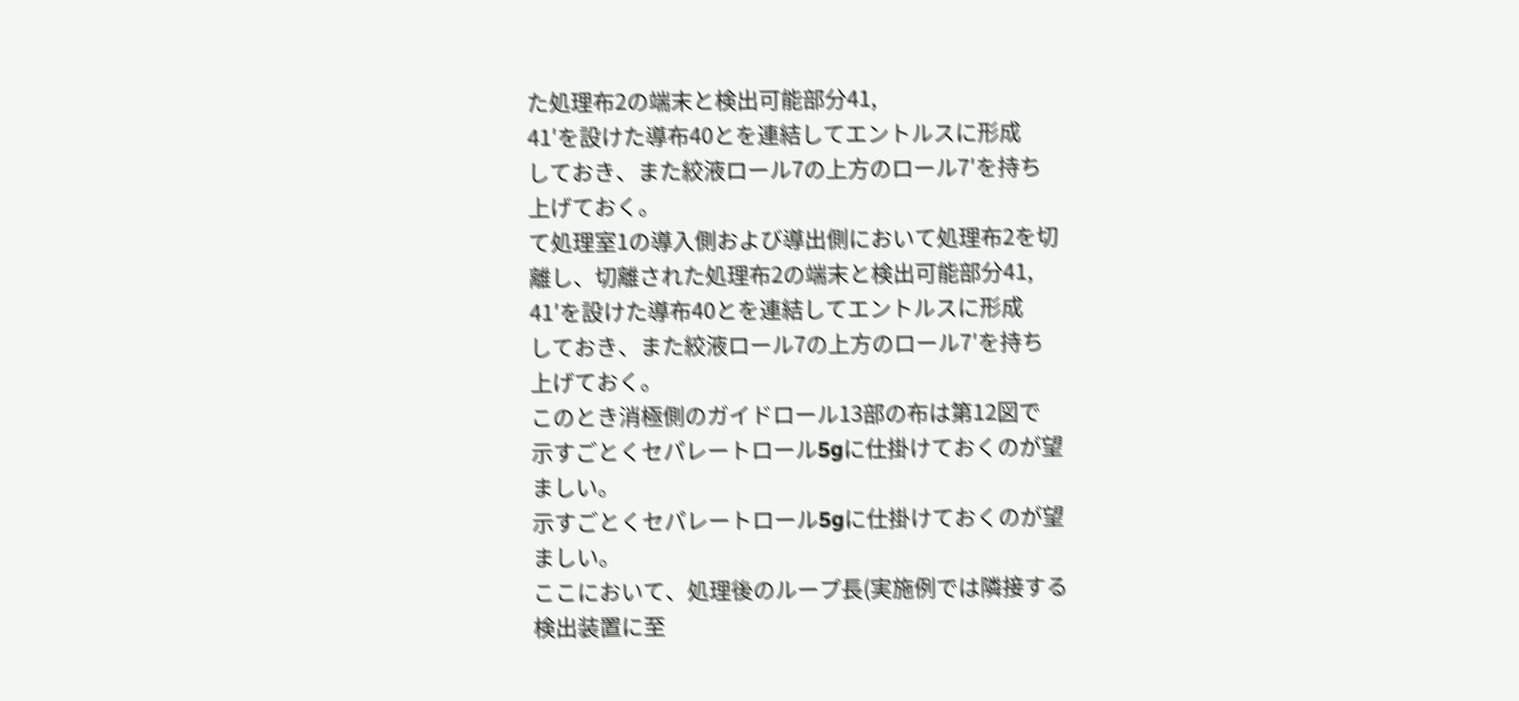た処理布2の端末と検出可能部分41,
41′を設けた導布40とを連結してエントルスに形成
しておき、また絞液ロール7の上方のロール7′を持ち
上げておく。
て処理室1の導入側および導出側において処理布2を切
離し、切離された処理布2の端末と検出可能部分41,
41′を設けた導布40とを連結してエントルスに形成
しておき、また絞液ロール7の上方のロール7′を持ち
上げておく。
このとき消極側のガイドロール13部の布は第12図で
示すごとくセパレートロール5gに仕掛けておくのが望
ましい。
示すごとくセパレートロール5gに仕掛けておくのが望
ましい。
ここにおいて、処理後のループ長(実施例では隣接する
検出装置に至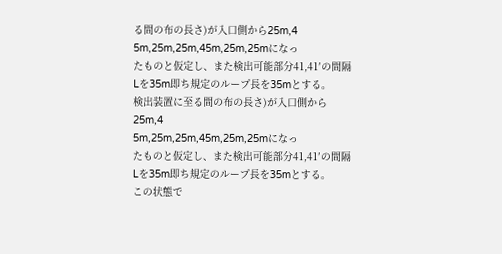る間の布の長さ)が入口側から25m,4
5m,25m,25m,45m,25m,25mになっ
たものと仮定し、また検出可能部分41,41′の間隔
Lを35m即ち規定のループ長を35mとする。
検出装置に至る間の布の長さ)が入口側から25m,4
5m,25m,25m,45m,25m,25mになっ
たものと仮定し、また検出可能部分41,41′の間隔
Lを35m即ち規定のループ長を35mとする。
この状態で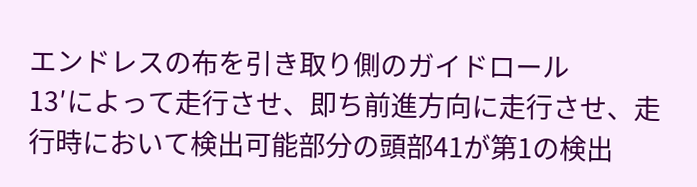エンドレスの布を引き取り側のガイドロール
13′によって走行させ、即ち前進方向に走行させ、走
行時において検出可能部分の頭部41が第1の検出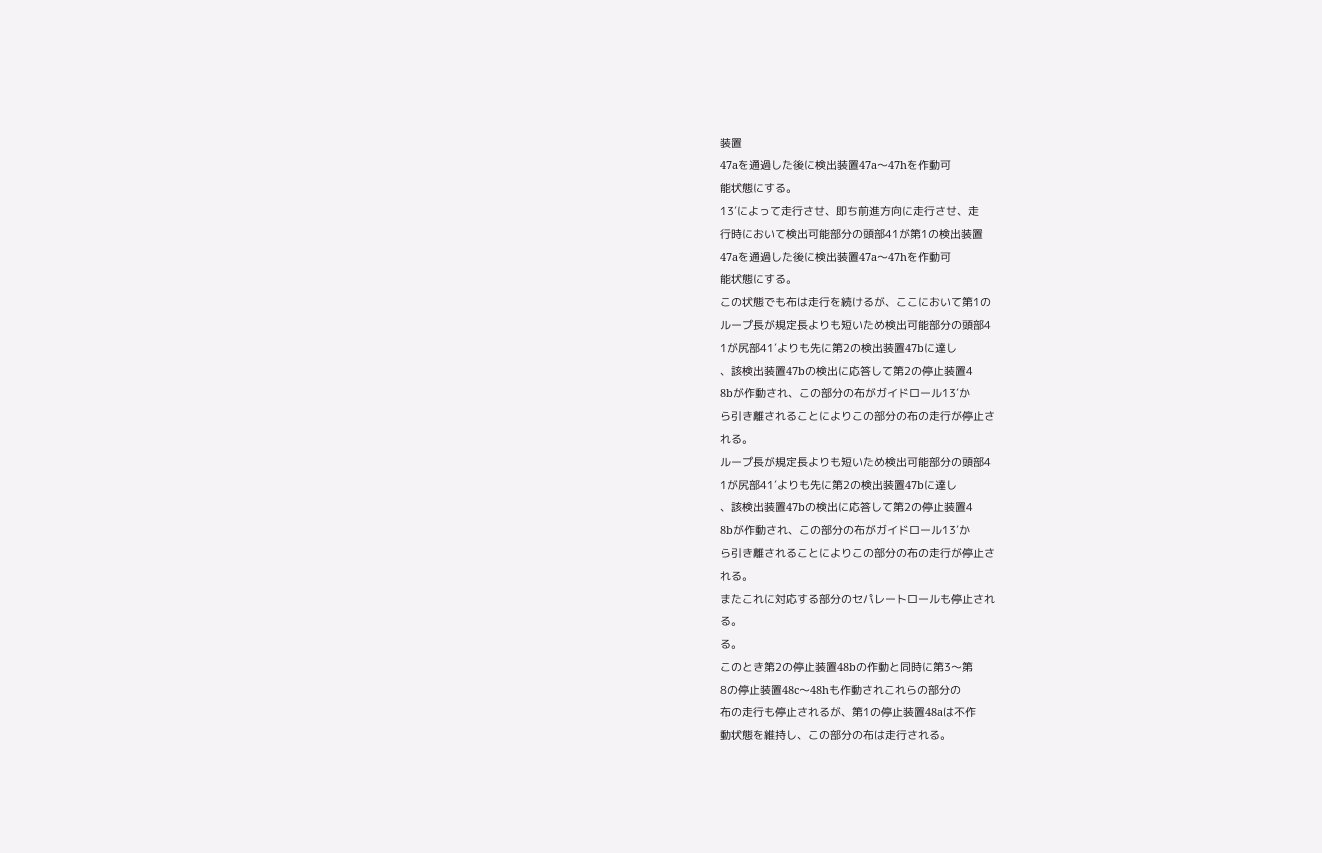装置
47aを通過した後に検出装置47a〜47hを作動可
能状態にする。
13′によって走行させ、即ち前進方向に走行させ、走
行時において検出可能部分の頭部41が第1の検出装置
47aを通過した後に検出装置47a〜47hを作動可
能状態にする。
この状態でも布は走行を続けるが、ここにおいて第1の
ループ長が規定長よりも短いため検出可能部分の頭部4
1が尻部41′よりも先に第2の検出装置47bに達し
、該検出装置47bの検出に応答して第2の停止装置4
8bが作動され、この部分の布がガイドロール13′か
ら引き離されることによりこの部分の布の走行が停止さ
れる。
ループ長が規定長よりも短いため検出可能部分の頭部4
1が尻部41′よりも先に第2の検出装置47bに達し
、該検出装置47bの検出に応答して第2の停止装置4
8bが作動され、この部分の布がガイドロール13′か
ら引き離されることによりこの部分の布の走行が停止さ
れる。
またこれに対応する部分のセパレートロールも停止され
る。
る。
このとき第2の停止装置48bの作動と同時に第3〜第
8の停止装置48c〜48hも作動されこれらの部分の
布の走行も停止されるが、第1の停止装置48aは不作
動状態を維持し、この部分の布は走行される。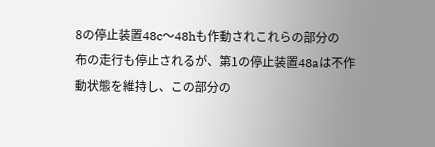8の停止装置48c〜48hも作動されこれらの部分の
布の走行も停止されるが、第1の停止装置48aは不作
動状態を維持し、この部分の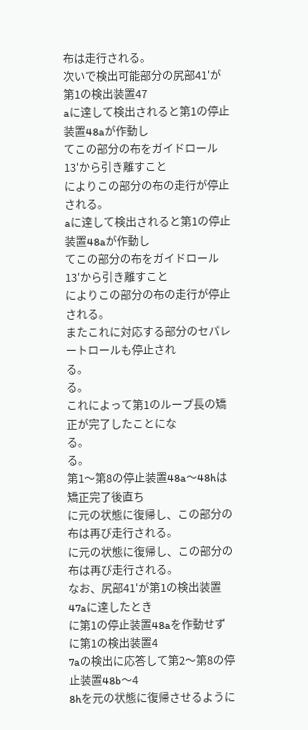布は走行される。
次いで検出可能部分の尻部41′が第1の検出装置47
aに達して検出されると第1の停止装置48aが作動し
てこの部分の布をガイドロール13′から引き離すこと
によりこの部分の布の走行が停止される。
aに達して検出されると第1の停止装置48aが作動し
てこの部分の布をガイドロール13′から引き離すこと
によりこの部分の布の走行が停止される。
またこれに対応する部分のセパレートロールも停止され
る。
る。
これによって第1のループ長の矯正が完了したことにな
る。
る。
第1〜第8の停止装置48a〜48hは矯正完了後直ち
に元の状態に復帰し、この部分の布は再び走行される。
に元の状態に復帰し、この部分の布は再び走行される。
なお、尻部41′が第1の検出装置47aに達したとき
に第1の停止装置48aを作動せずに第1の検出装置4
7aの検出に応答して第2〜第8の停止装置48b〜4
8hを元の状態に復帰させるように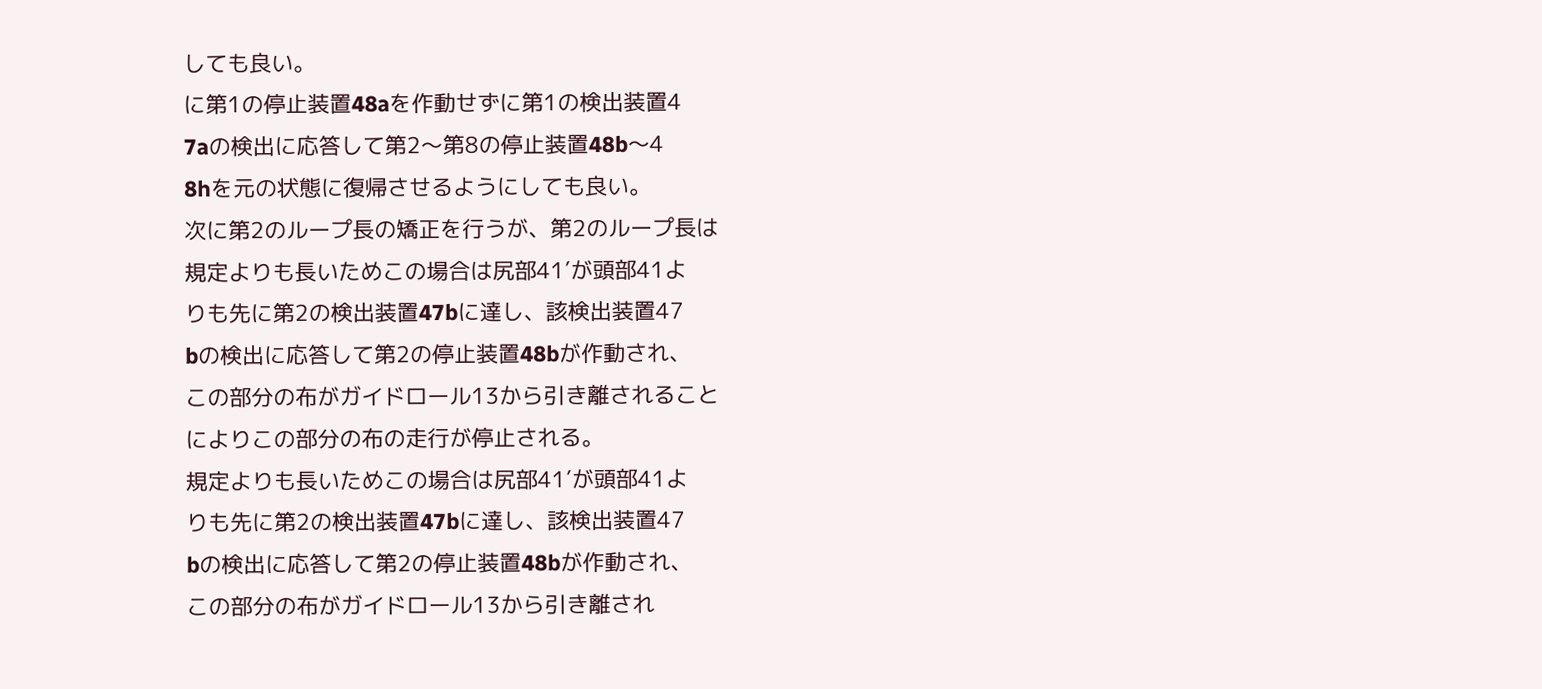しても良い。
に第1の停止装置48aを作動せずに第1の検出装置4
7aの検出に応答して第2〜第8の停止装置48b〜4
8hを元の状態に復帰させるようにしても良い。
次に第2のループ長の矯正を行うが、第2のループ長は
規定よりも長いためこの場合は尻部41′が頭部41よ
りも先に第2の検出装置47bに達し、該検出装置47
bの検出に応答して第2の停止装置48bが作動され、
この部分の布がガイドロール13から引き離されること
によりこの部分の布の走行が停止される。
規定よりも長いためこの場合は尻部41′が頭部41よ
りも先に第2の検出装置47bに達し、該検出装置47
bの検出に応答して第2の停止装置48bが作動され、
この部分の布がガイドロール13から引き離され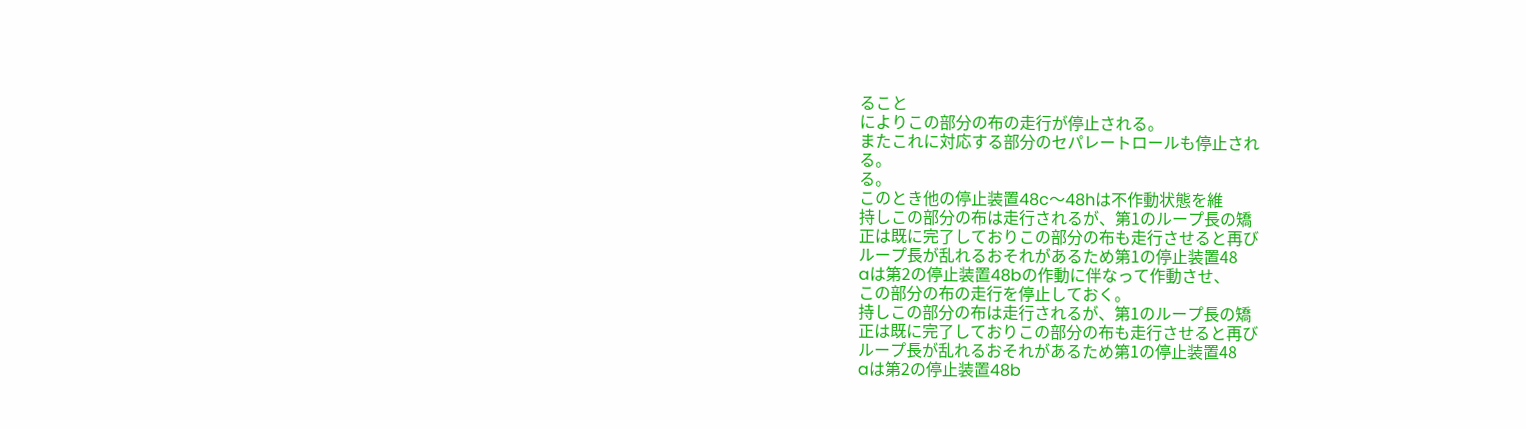ること
によりこの部分の布の走行が停止される。
またこれに対応する部分のセパレートロールも停止され
る。
る。
このとき他の停止装置48c〜48hは不作動状態を維
持しこの部分の布は走行されるが、第1のループ長の矯
正は既に完了しておりこの部分の布も走行させると再び
ループ長が乱れるおそれがあるため第1の停止装置48
aは第2の停止装置48bの作動に伴なって作動させ、
この部分の布の走行を停止しておく。
持しこの部分の布は走行されるが、第1のループ長の矯
正は既に完了しておりこの部分の布も走行させると再び
ループ長が乱れるおそれがあるため第1の停止装置48
aは第2の停止装置48b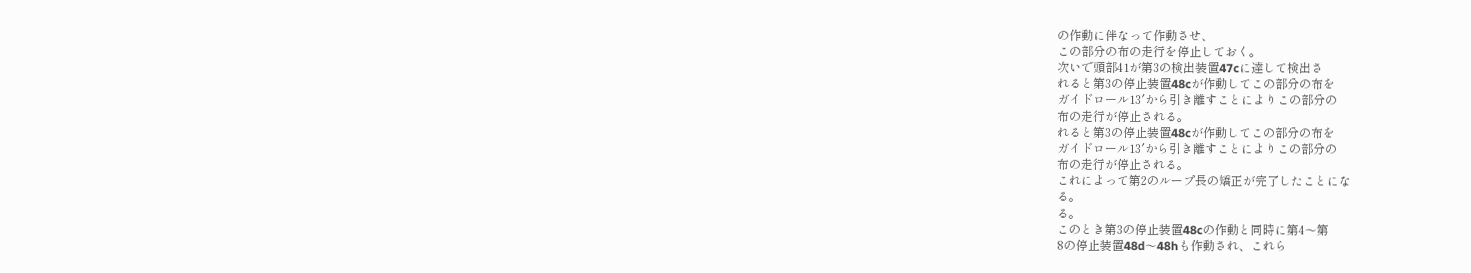の作動に伴なって作動させ、
この部分の布の走行を停止しておく。
次いで頭部41が第3の検出装置47cに達して検出さ
れると第3の停止装置48cが作動してこの部分の布を
ガイドロール13′から引き離すことによりこの部分の
布の走行が停止される。
れると第3の停止装置48cが作動してこの部分の布を
ガイドロール13′から引き離すことによりこの部分の
布の走行が停止される。
これによって第2のループ長の矯正が完了したことにな
る。
る。
このとき第3の停止装置48cの作動と同時に第4〜第
8の停止装置48d〜48hも作動され、これら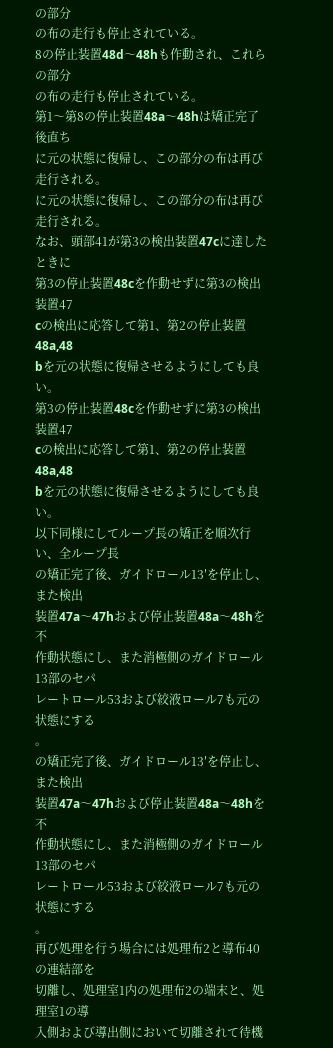の部分
の布の走行も停止されている。
8の停止装置48d〜48hも作動され、これらの部分
の布の走行も停止されている。
第1〜第8の停止装置48a〜48hは矯正完了後直ち
に元の状態に復帰し、この部分の布は再び走行される。
に元の状態に復帰し、この部分の布は再び走行される。
なお、頭部41が第3の検出装置47cに達したときに
第3の停止装置48cを作動せずに第3の検出装置47
cの検出に応答して第1、第2の停止装置48a,48
bを元の状態に復帰させるようにしても良い。
第3の停止装置48cを作動せずに第3の検出装置47
cの検出に応答して第1、第2の停止装置48a,48
bを元の状態に復帰させるようにしても良い。
以下同様にしてループ長の矯正を順次行い、全ループ長
の矯正完了後、ガイドロール13′を停止し、また検出
装置47a〜47hおよび停止装置48a〜48hを不
作動状態にし、また消極側のガイドロール13部のセパ
レートロール53および絞液ロール7も元の状態にする
。
の矯正完了後、ガイドロール13′を停止し、また検出
装置47a〜47hおよび停止装置48a〜48hを不
作動状態にし、また消極側のガイドロール13部のセパ
レートロール53および絞液ロール7も元の状態にする
。
再び処理を行う場合には処理布2と導布40の連結部を
切離し、処理室1内の処理布2の端末と、処理室1の導
入側および導出側において切離されて待機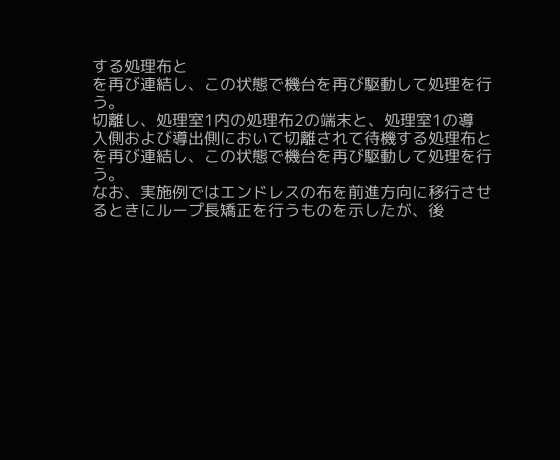する処理布と
を再び連結し、この状態で機台を再び駆動して処理を行
う。
切離し、処理室1内の処理布2の端末と、処理室1の導
入側および導出側において切離されて待機する処理布と
を再び連結し、この状態で機台を再び駆動して処理を行
う。
なお、実施例ではエンドレスの布を前進方向に移行させ
るときにループ長矯正を行うものを示したが、後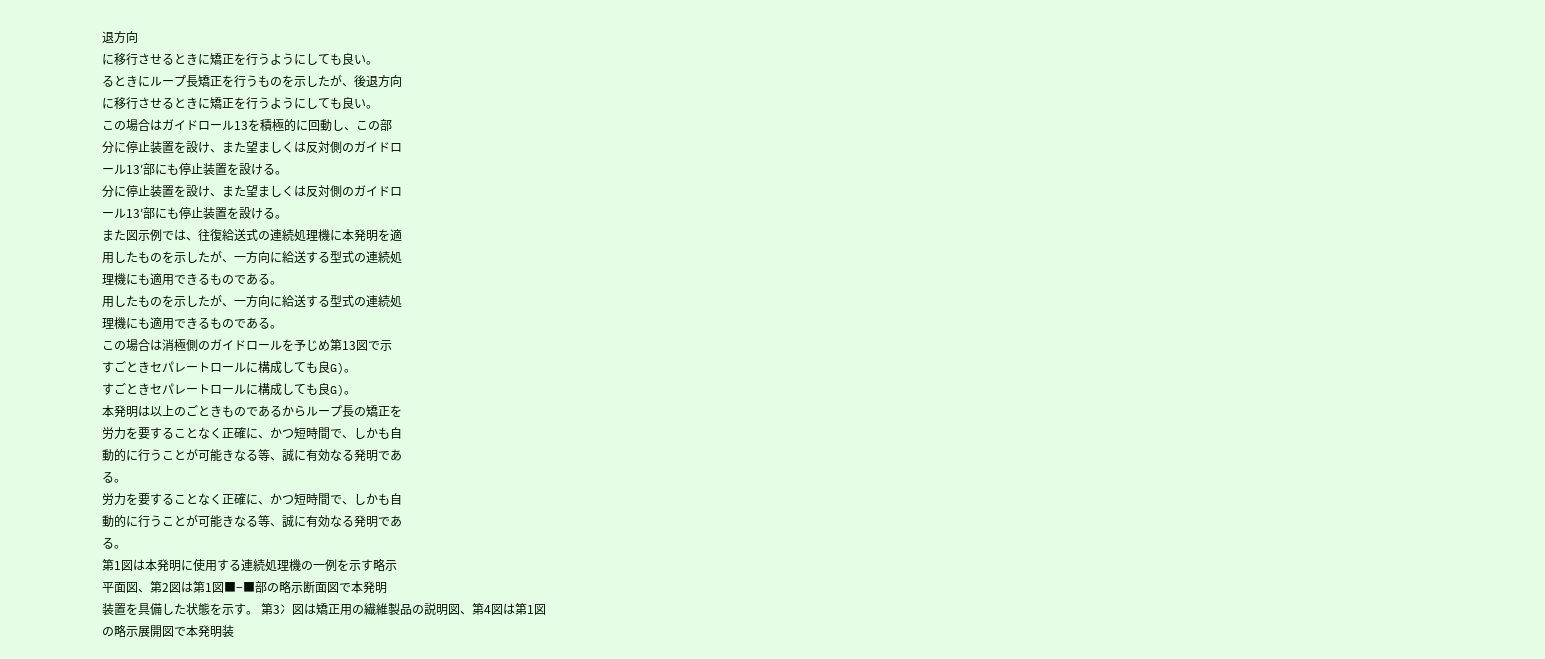退方向
に移行させるときに矯正を行うようにしても良い。
るときにループ長矯正を行うものを示したが、後退方向
に移行させるときに矯正を行うようにしても良い。
この場合はガイドロール13を積極的に回動し、この部
分に停止装置を設け、また望ましくは反対側のガイドロ
ール13′部にも停止装置を設ける。
分に停止装置を設け、また望ましくは反対側のガイドロ
ール13′部にも停止装置を設ける。
また図示例では、往復給送式の連続処理機に本発明を適
用したものを示したが、一方向に給送する型式の連続処
理機にも適用できるものである。
用したものを示したが、一方向に給送する型式の連続処
理機にも適用できるものである。
この場合は消極側のガイドロールを予じめ第13図で示
すごときセパレートロールに構成しても良G)。
すごときセパレートロールに構成しても良G)。
本発明は以上のごときものであるからループ長の矯正を
労力を要することなく正確に、かつ短時間で、しかも自
動的に行うことが可能きなる等、誠に有効なる発明であ
る。
労力を要することなく正確に、かつ短時間で、しかも自
動的に行うことが可能きなる等、誠に有効なる発明であ
る。
第1図は本発明に使用する連続処理機の一例を示す略示
平面図、第2図は第1図■−■部の略示断面図で本発明
装置を具備した状態を示す。 第3冫図は矯正用の繊維製品の説明図、第4図は第1図
の略示展開図で本発明装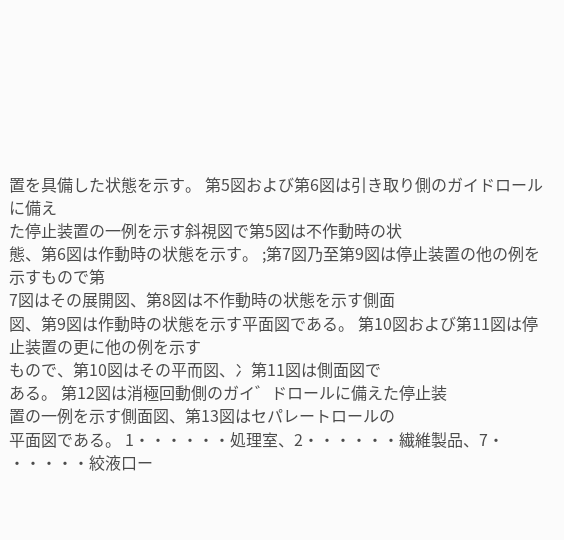置を具備した状態を示す。 第5図および第6図は引き取り側のガイドロールに備え
た停止装置の一例を示す斜視図で第5図は不作動時の状
態、第6図は作動時の状態を示す。 ;第7図乃至第9図は停止装置の他の例を示すもので第
7図はその展開図、第8図は不作動時の状態を示す側面
図、第9図は作動時の状態を示す平面図である。 第10図および第11図は停止装置の更に他の例を示す
もので、第10図はその平而図、冫第11図は側面図で
ある。 第12図は消極回動側のガイ゛ドロールに備えた停止装
置の一例を示す側面図、第13図はセパレートロールの
平面図である。 1・・・・・・処理室、2・・・・・・繊維製品、7・
・・・・・絞液口ー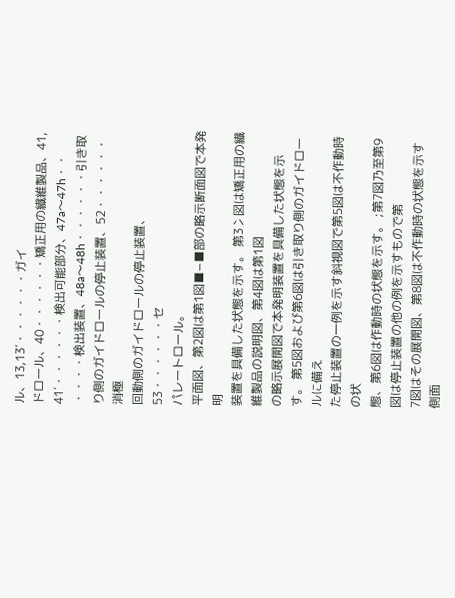ル、13,13′・・・・・・ガイ
ドロール、40・・・・・・矯正用の繊維製品、41,
41′・・・・・・検出可能部分、47a〜47h・・
・・・・検出装置、48a〜48h・・・・・・引き取
り側のガイドロールの停止装置、52・・・・・・消極
回動側のガイドロールの停止装置、53・・・・・・セ
パレートロール。
平面図、第2図は第1図■−■部の略示断面図で本発明
装置を具備した状態を示す。 第3冫図は矯正用の繊維製品の説明図、第4図は第1図
の略示展開図で本発明装置を具備した状態を示す。 第5図および第6図は引き取り側のガイドロールに備え
た停止装置の一例を示す斜視図で第5図は不作動時の状
態、第6図は作動時の状態を示す。 ;第7図乃至第9図は停止装置の他の例を示すもので第
7図はその展開図、第8図は不作動時の状態を示す側面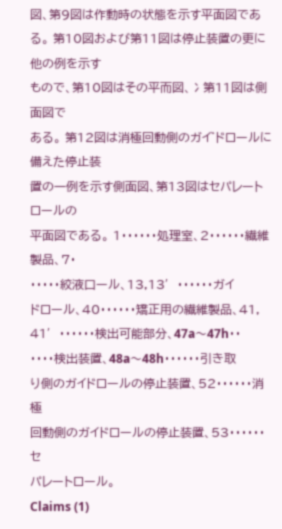図、第9図は作動時の状態を示す平面図である。 第10図および第11図は停止装置の更に他の例を示す
もので、第10図はその平而図、冫第11図は側面図で
ある。 第12図は消極回動側のガイ゛ドロールに備えた停止装
置の一例を示す側面図、第13図はセパレートロールの
平面図である。 1・・・・・・処理室、2・・・・・・繊維製品、7・
・・・・・絞液口ール、13,13′・・・・・・ガイ
ドロール、40・・・・・・矯正用の繊維製品、41,
41′・・・・・・検出可能部分、47a〜47h・・
・・・・検出装置、48a〜48h・・・・・・引き取
り側のガイドロールの停止装置、52・・・・・・消極
回動側のガイドロールの停止装置、53・・・・・・セ
パレートロール。
Claims (1)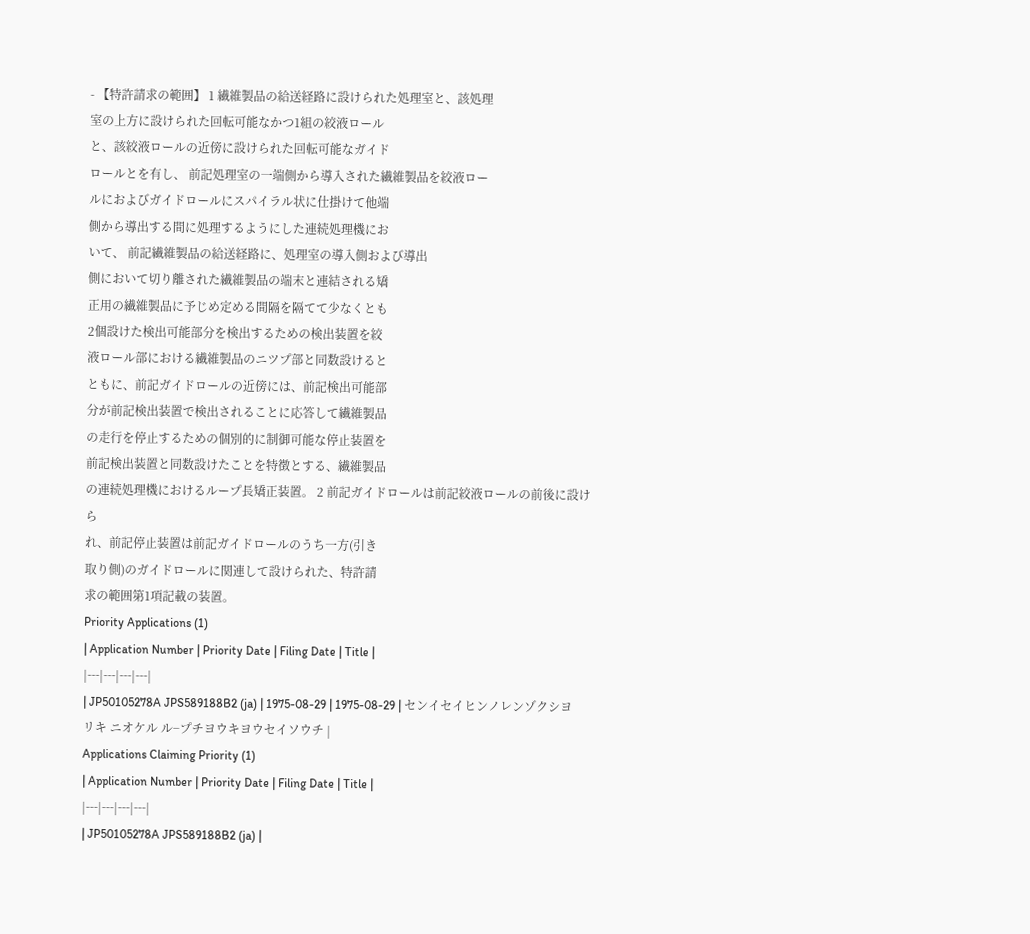- 【特許請求の範囲】 1 繊維製品の給送経路に設けられた処理室と、該処理
室の上方に設けられた回転可能なかつ1組の絞液ロール
と、該絞液ロールの近傍に設けられた回転可能なガイド
ロールとを有し、 前記処理室の一端側から導入された繊維製品を絞液ロー
ルにおよびガイドロールにスパイラル状に仕掛けて他端
側から導出する間に処理するようにした連続処理機にお
いて、 前記繊維製品の給送経路に、処理室の導入側および導出
側において切り離された繊維製品の端末と連結される矯
正用の繊維製品に予じめ定める間隔を隔てて少なくとも
2個設けた検出可能部分を検出するための検出装置を絞
液ロール部における繊維製品のニツプ部と同数設けると
ともに、前記ガイドロールの近傍には、前記検出可能部
分が前記検出装置で検出されることに応答して繊維製品
の走行を停止するための個別的に制御可能な停止装置を
前記検出装置と同数設けたことを特徴とする、繊維製品
の連続処理機におけるループ長矯正装置。 2 前記ガイドロールは前記絞液ロールの前後に設けら
れ、前記停止装置は前記ガイドロールのうち一方(引き
取り側)のガイドロールに関連して設けられた、特許請
求の範囲第1項記載の装置。
Priority Applications (1)
| Application Number | Priority Date | Filing Date | Title |
|---|---|---|---|
| JP50105278A JPS589188B2 (ja) | 1975-08-29 | 1975-08-29 | センイセイヒンノレンゾクシヨリキ ニオケル ル−プチヨウキヨウセイソウチ |
Applications Claiming Priority (1)
| Application Number | Priority Date | Filing Date | Title |
|---|---|---|---|
| JP50105278A JPS589188B2 (ja) |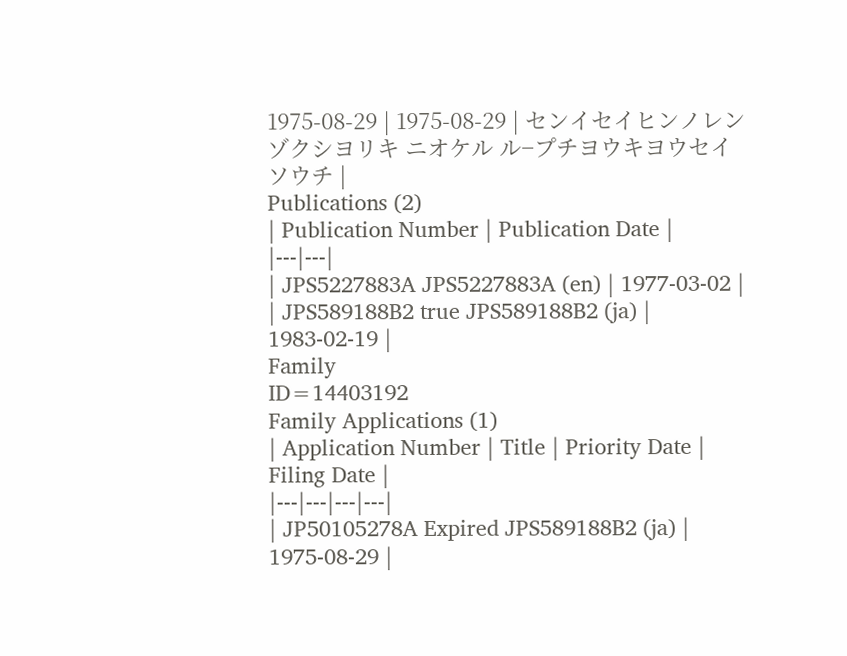1975-08-29 | 1975-08-29 | センイセイヒンノレンゾクシヨリキ ニオケル ル−プチヨウキヨウセイソウチ |
Publications (2)
| Publication Number | Publication Date |
|---|---|
| JPS5227883A JPS5227883A (en) | 1977-03-02 |
| JPS589188B2 true JPS589188B2 (ja) | 1983-02-19 |
Family
ID=14403192
Family Applications (1)
| Application Number | Title | Priority Date | Filing Date |
|---|---|---|---|
| JP50105278A Expired JPS589188B2 (ja) | 1975-08-29 |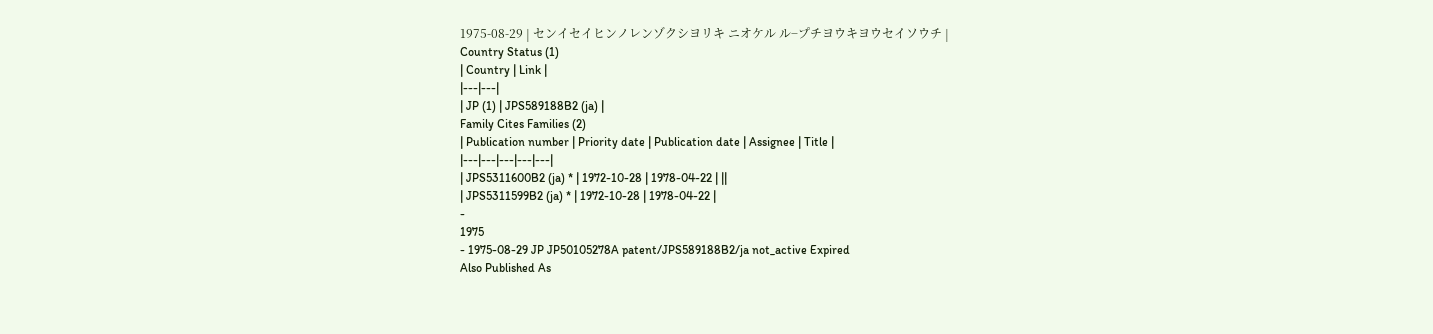1975-08-29 | センイセイヒンノレンゾクシヨリキ ニオケル ル−プチヨウキヨウセイソウチ |
Country Status (1)
| Country | Link |
|---|---|
| JP (1) | JPS589188B2 (ja) |
Family Cites Families (2)
| Publication number | Priority date | Publication date | Assignee | Title |
|---|---|---|---|---|
| JPS5311600B2 (ja) * | 1972-10-28 | 1978-04-22 | ||
| JPS5311599B2 (ja) * | 1972-10-28 | 1978-04-22 |
-
1975
- 1975-08-29 JP JP50105278A patent/JPS589188B2/ja not_active Expired
Also Published As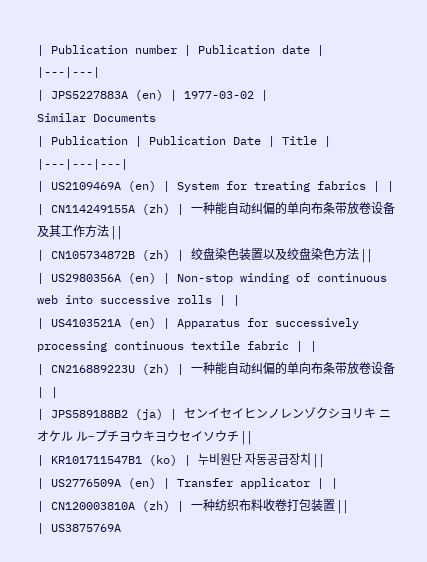| Publication number | Publication date |
|---|---|
| JPS5227883A (en) | 1977-03-02 |
Similar Documents
| Publication | Publication Date | Title |
|---|---|---|
| US2109469A (en) | System for treating fabrics | |
| CN114249155A (zh) | 一种能自动纠偏的单向布条带放卷设备及其工作方法 | |
| CN105734872B (zh) | 绞盘染色装置以及绞盘染色方法 | |
| US2980356A (en) | Non-stop winding of continuous web into successive rolls | |
| US4103521A (en) | Apparatus for successively processing continuous textile fabric | |
| CN216889223U (zh) | 一种能自动纠偏的单向布条带放卷设备 | |
| JPS589188B2 (ja) | センイセイヒンノレンゾクシヨリキ ニオケル ル−プチヨウキヨウセイソウチ | |
| KR101711547B1 (ko) | 누비원단 자동공급장치 | |
| US2776509A (en) | Transfer applicator | |
| CN120003810A (zh) | 一种纺织布料收卷打包装置 | |
| US3875769A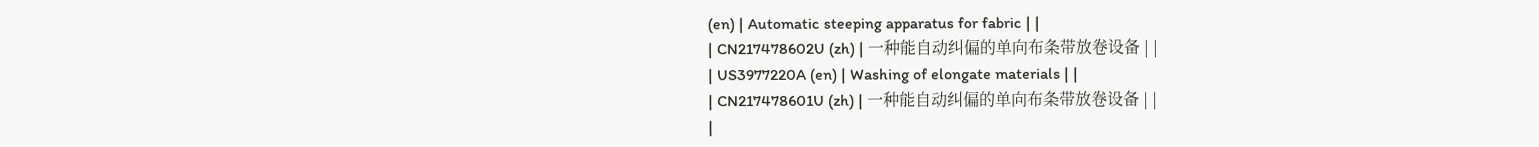(en) | Automatic steeping apparatus for fabric | |
| CN217478602U (zh) | 一种能自动纠偏的单向布条带放卷设备 | |
| US3977220A (en) | Washing of elongate materials | |
| CN217478601U (zh) | 一种能自动纠偏的单向布条带放卷设备 | |
|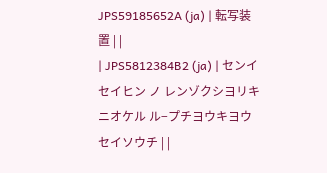JPS59185652A (ja) | 転写装置 | |
| JPS5812384B2 (ja) | センイセイヒン ノ レンゾクシヨリキニオケル ル−プチヨウキヨウセイソウチ | |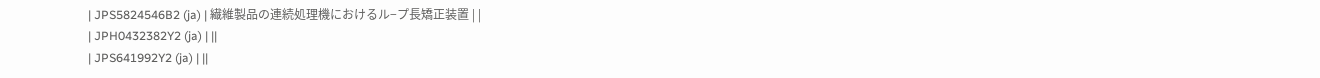| JPS5824546B2 (ja) | 繊維製品の連続処理機におけるル−プ長矯正装置 | |
| JPH0432382Y2 (ja) | ||
| JPS641992Y2 (ja) | ||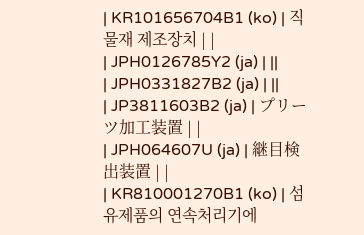| KR101656704B1 (ko) | 직물재 제조장치 | |
| JPH0126785Y2 (ja) | ||
| JPH0331827B2 (ja) | ||
| JP3811603B2 (ja) | プリーツ加工装置 | |
| JPH064607U (ja) | 継目検出装置 | |
| KR810001270B1 (ko) | 섬유제품의 연속처리기에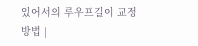있어서의 루우프길이 교정방법 |